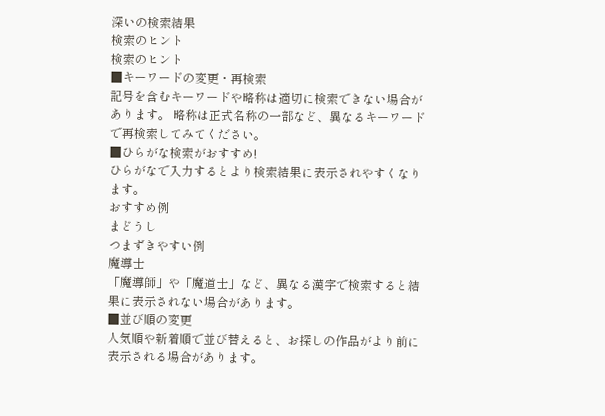深いの検索結果
検索のヒント
検索のヒント
■キーワードの変更・再検索
記号を含むキーワードや略称は適切に検索できない場合があります。 略称は正式名称の一部など、異なるキーワードで再検索してみてください。
■ひらがな検索がおすすめ!
ひらがなで入力するとより検索結果に表示されやすくなります。
おすすめ例
まどうし
つまずきやすい例
魔導士
「魔導師」や「魔道士」など、異なる漢字で検索すると結果に表示されない場合があります。
■並び順の変更
人気順や新着順で並び替えると、お探しの作品がより前に表示される場合があります。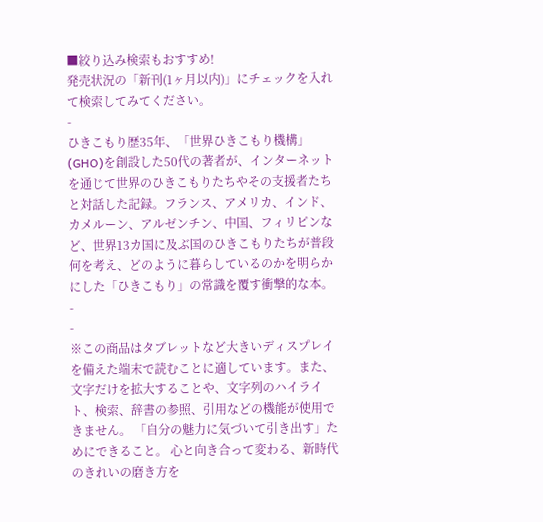■絞り込み検索もおすすめ!
発売状況の「新刊(1ヶ月以内)」にチェックを入れて検索してみてください。
-
ひきこもり歴35年、「世界ひきこもり機構」(GHO)を創設した50代の著者が、インターネットを通じて世界のひきこもりたちやその支援者たちと対話した記録。フランス、アメリカ、インド、カメルーン、アルゼンチン、中国、フィリピンなど、世界13カ国に及ぶ国のひきこもりたちが普段何を考え、どのように暮らしているのかを明らかにした「ひきこもり」の常識を覆す衝撃的な本。
-
-
※この商品はタブレットなど大きいディスプレイを備えた端末で読むことに適しています。また、文字だけを拡大することや、文字列のハイライト、検索、辞書の参照、引用などの機能が使用できません。 「自分の魅力に気づいて引き出す」ためにできること。 心と向き合って変わる、新時代のきれいの磨き方を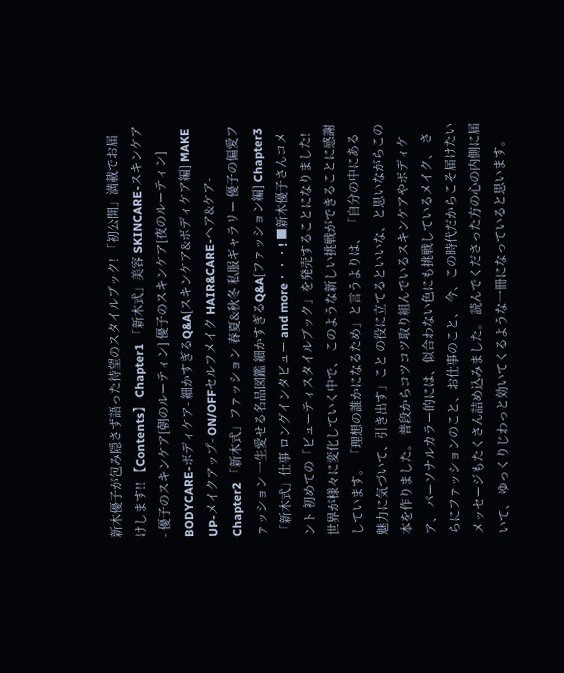新木優子が包み隠さず語った待望のスタイルブック! 「初公開」満載でお届けします!! 【Contents】 Chapter1 「新木式」美容 SKINCARE-スキンケア- 優子のスキンケア[朝のルーティン] 優子のスキンケア[夜のルーティン] BODYCARE-ボディケア- 細かすぎるQ&A[スキンケア&ボディケア編] MAKE UP-メイクアップ- ON/OFFセルフメイク HAIR&CARE-ヘア&ケア- Chapter2 「新木式」ファッション 春夏&秋冬 私服ギャラリー 優子の偏愛ファッション 一生愛せる名品図鑑 細かすぎるQ&A[ファッション編] Chapter3 「新木式」仕事 ロングインタビュー and more・・・! ■新木優子さんコメント 初めての「ビューティスタイルブック」を発売することになりました! 世界が様々に変化していく中で、 このような新しい挑戦ができることに感謝しています。 「理想の誰かになるため」と言うよりは、 「自分の中にある魅力に気づいて、引き出す」こと の役に立てるといいな、と思いながらこの本を作りました。 普段からコツコツ取り組んでいるスキンケアやボディケア、 パーソナルカラー的には、似合わない色にも挑戦しているメイク、 さらにファッションのこと、お仕事のこと、 今、この時代だからこそ届けたいメッセージもたくさん詰め込みました。 読んでくださった方の心の内側に届いて、 ゆっくりじわっと効いてくるような一冊になっていると思います。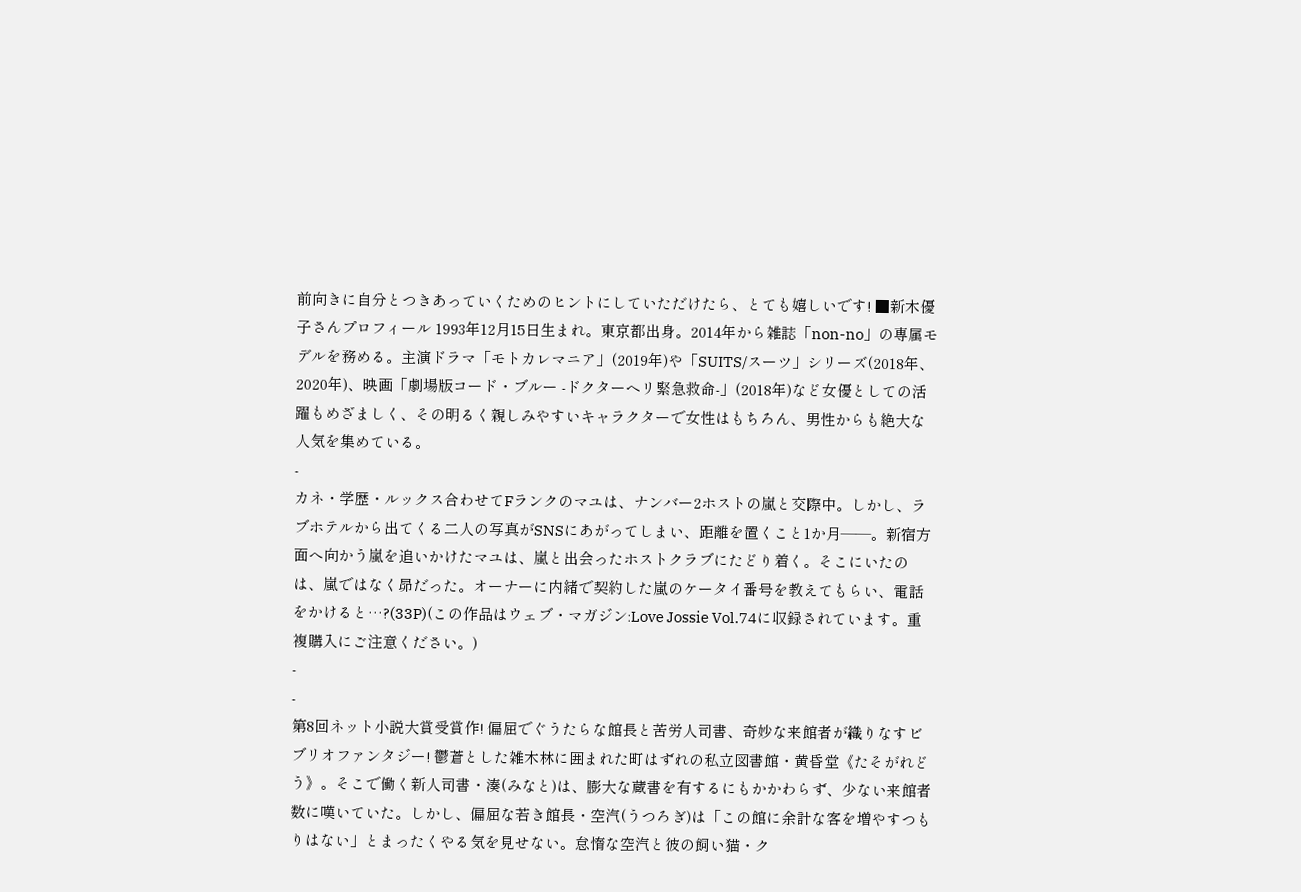前向きに自分とつきあっていくためのヒントにしていただけたら、とても嬉しいです! ■新木優子さんプロフィール 1993年12月15日生まれ。東京都出身。2014年から雑誌「non-no」の専属モデルを務める。主演ドラマ「モトカレマニア」(2019年)や「SUITS/スーツ」シリーズ(2018年、2020年)、映画「劇場版コード・ブルー -ドクターヘリ緊急救命-」(2018年)など女優としての活躍もめざましく、その明るく親しみやすいキャラクターで女性はもちろん、男性からも絶大な人気を集めている。
-
カネ・学歴・ルックス合わせてFランクのマユは、ナンバー2ホストの嵐と交際中。しかし、ラブホテルから出てくる二人の写真がSNSにあがってしまい、距離を置くこと1か月――。新宿方面へ向かう嵐を追いかけたマユは、嵐と出会ったホストクラブにたどり着く。そこにいたのは、嵐ではなく昴だった。オーナーに内緒で契約した嵐のケータイ番号を教えてもらい、電話をかけると…?(33P)(この作品はウェブ・マガジン:Love Jossie Vol.74に収録されています。重複購入にご注意ください。)
-
-
第8回ネット小説大賞受賞作! 偏屈でぐうたらな館長と苦労人司書、奇妙な来館者が織りなすビブリオファンタジー! 鬱蒼とした雑木林に囲まれた町はずれの私立図書館・黄昏堂《たそがれどう》。そこで働く新人司書・湊(みなと)は、膨大な蔵書を有するにもかかわらず、少ない来館者数に嘆いていた。しかし、偏屈な若き館長・空汽(うつろぎ)は「この館に余計な客を増やすつもりはない」とまったくやる気を見せない。怠惰な空汽と彼の飼い猫・ク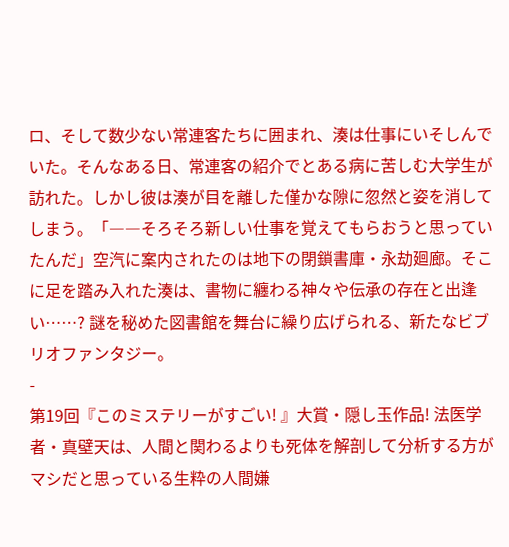ロ、そして数少ない常連客たちに囲まれ、湊は仕事にいそしんでいた。そんなある日、常連客の紹介でとある病に苦しむ大学生が訪れた。しかし彼は湊が目を離した僅かな隙に忽然と姿を消してしまう。「――そろそろ新しい仕事を覚えてもらおうと思っていたんだ」空汽に案内されたのは地下の閉鎖書庫・永劫廻廊。そこに足を踏み入れた湊は、書物に纏わる神々や伝承の存在と出逢い……? 謎を秘めた図書館を舞台に繰り広げられる、新たなビブリオファンタジー。
-
第19回『このミステリーがすごい! 』大賞・隠し玉作品! 法医学者・真壁天は、人間と関わるよりも死体を解剖して分析する方がマシだと思っている生粋の人間嫌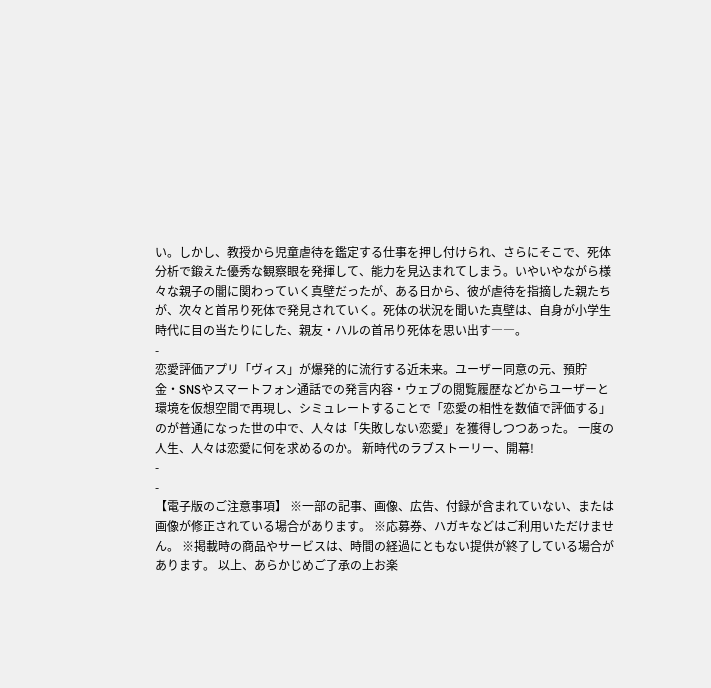い。しかし、教授から児童虐待を鑑定する仕事を押し付けられ、さらにそこで、死体分析で鍛えた優秀な観察眼を発揮して、能力を見込まれてしまう。いやいやながら様々な親子の闇に関わっていく真壁だったが、ある日から、彼が虐待を指摘した親たちが、次々と首吊り死体で発見されていく。死体の状況を聞いた真壁は、自身が小学生時代に目の当たりにした、親友・ハルの首吊り死体を思い出す――。
-
恋愛評価アプリ「ヴィス」が爆発的に流行する近未来。ユーザー同意の元、預貯金・SNSやスマートフォン通話での発言内容・ウェブの閲覧履歴などからユーザーと環境を仮想空間で再現し、シミュレートすることで「恋愛の相性を数値で評価する」のが普通になった世の中で、人々は「失敗しない恋愛」を獲得しつつあった。 一度の人生、人々は恋愛に何を求めるのか。 新時代のラブストーリー、開幕!
-
-
【電子版のご注意事項】 ※一部の記事、画像、広告、付録が含まれていない、または画像が修正されている場合があります。 ※応募券、ハガキなどはご利用いただけません。 ※掲載時の商品やサービスは、時間の経過にともない提供が終了している場合があります。 以上、あらかじめご了承の上お楽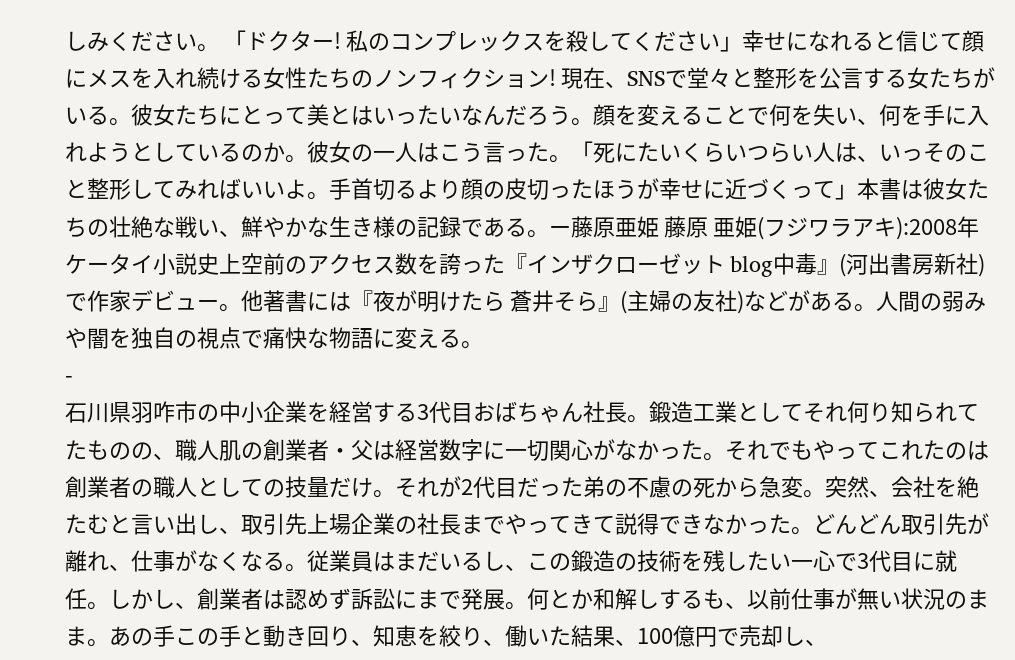しみください。 「ドクター! 私のコンプレックスを殺してください」幸せになれると信じて顔にメスを入れ続ける女性たちのノンフィクション! 現在、SNSで堂々と整形を公言する女たちがいる。彼女たちにとって美とはいったいなんだろう。顔を変えることで何を失い、何を手に入れようとしているのか。彼女の一人はこう言った。「死にたいくらいつらい人は、いっそのこと整形してみればいいよ。手首切るより顔の皮切ったほうが幸せに近づくって」本書は彼女たちの壮絶な戦い、鮮やかな生き様の記録である。ー藤原亜姫 藤原 亜姫(フジワラアキ):2008年ケータイ小説史上空前のアクセス数を誇った『インザクローゼット blog中毒』(河出書房新社)で作家デビュー。他著書には『夜が明けたら 蒼井そら』(主婦の友社)などがある。人間の弱みや闇を独自の視点で痛快な物語に変える。
-
石川県羽咋市の中小企業を経営する3代目おばちゃん社長。鍛造工業としてそれ何り知られてたものの、職人肌の創業者・父は経営数字に一切関心がなかった。それでもやってこれたのは創業者の職人としての技量だけ。それが2代目だった弟の不慮の死から急変。突然、会社を絶たむと言い出し、取引先上場企業の社長までやってきて説得できなかった。どんどん取引先が離れ、仕事がなくなる。従業員はまだいるし、この鍛造の技術を残したい一心で3代目に就任。しかし、創業者は認めず訴訟にまで発展。何とか和解しするも、以前仕事が無い状況のまま。あの手この手と動き回り、知恵を絞り、働いた結果、100億円で売却し、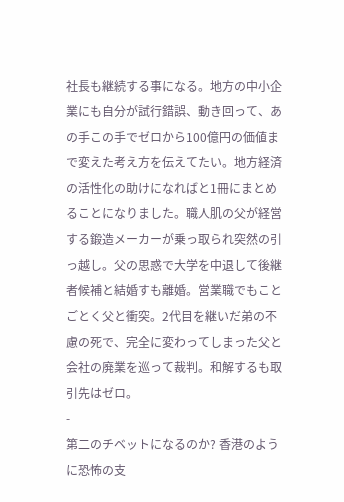社長も継続する事になる。地方の中小企業にも自分が試行錯誤、動き回って、あの手この手でゼロから100億円の価値まで変えた考え方を伝えてたい。地方経済の活性化の助けになればと1冊にまとめることになりました。職人肌の父が経営する鍛造メーカーが乗っ取られ突然の引っ越し。父の思惑で大学を中退して後継者候補と結婚すも離婚。営業職でもことごとく父と衝突。2代目を継いだ弟の不慮の死で、完全に変わってしまった父と会社の廃業を巡って裁判。和解するも取引先はゼロ。
-
第二のチベットになるのか? 香港のように恐怖の支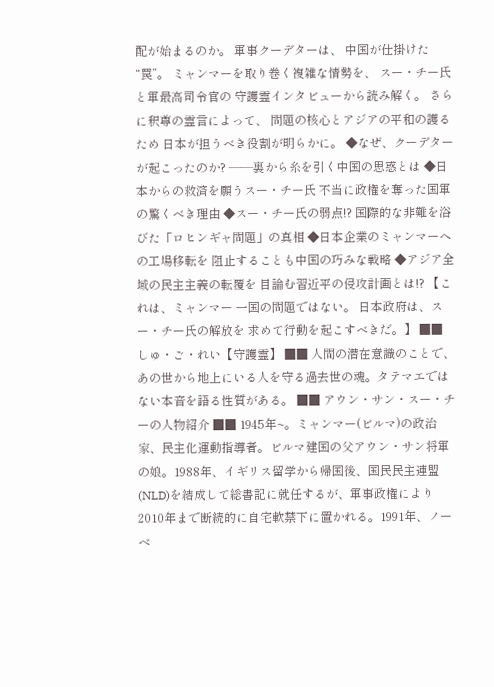配が始まるのか。 軍事クーデターは、 中国が仕掛けた“罠”。 ミャンマーを取り巻く複雑な情勢を、 スー・チー氏と軍最高司令官の 守護霊インタビューから読み解く。 さらに釈尊の霊言によって、 問題の核心とアジアの平和の護るため 日本が担うべき役割が明らかに。 ◆なぜ、クーデターが起こったのか? ――裏から糸を引く中国の思惑とは ◆日本からの救済を願うスー・チー氏 不当に政権を奪った国軍の驚くべき理由 ◆スー・チー氏の弱点!? 国際的な非難を浴びた「ロヒンギャ問題」の真相 ◆日本企業のミャンマーへの工場移転を 阻止することも中国の巧みな戦略 ◆アジア全域の民主主義の転覆を 目論む習近平の侵攻計画とは!? 【これは、ミャンマー 一国の問題ではない。 日本政府は、スー・チー氏の解放を 求めて行動を起こすべきだ。】 ■■ しゅ・ご・れい【守護霊】 ■■ 人間の潜在意識のことで、あの世から地上にいる人を守る過去世の魂。タテマエではない本音を語る性質がある。 ■■ アウン・サン・スー・チーの人物紹介 ■■ 1945年~。ミャンマー(ビルマ)の政治家、民主化運動指導者。ビルマ建国の父アウン・サン将軍の娘。1988年、イギリス留学から帰国後、国民民主連盟(NLD)を結成して総書記に就任するが、軍事政権により2010年まで断続的に自宅軟禁下に置かれる。1991年、ノーベ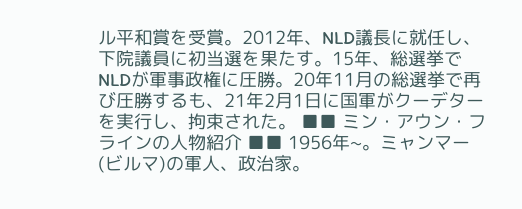ル平和賞を受賞。2012年、NLD議長に就任し、下院議員に初当選を果たす。15年、総選挙でNLDが軍事政権に圧勝。20年11月の総選挙で再び圧勝するも、21年2月1日に国軍がクーデターを実行し、拘束された。 ■■ ミン・アウン・フラインの人物紹介 ■■ 1956年~。ミャンマー(ビルマ)の軍人、政治家。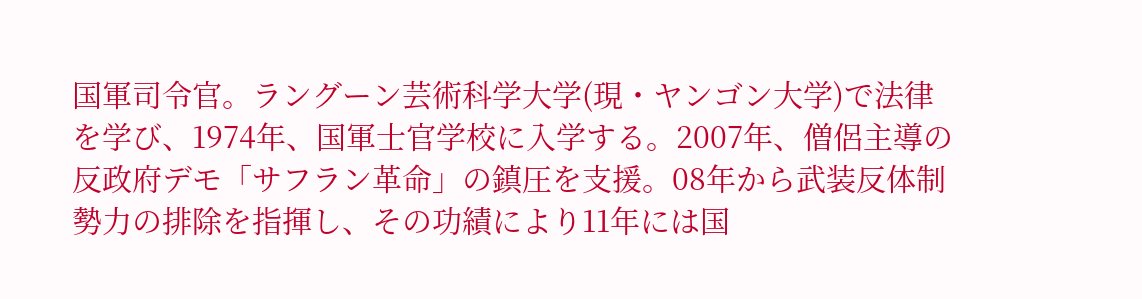国軍司令官。ラングーン芸術科学大学(現・ヤンゴン大学)で法律を学び、1974年、国軍士官学校に入学する。2007年、僧侶主導の反政府デモ「サフラン革命」の鎮圧を支援。08年から武装反体制勢力の排除を指揮し、その功績により11年には国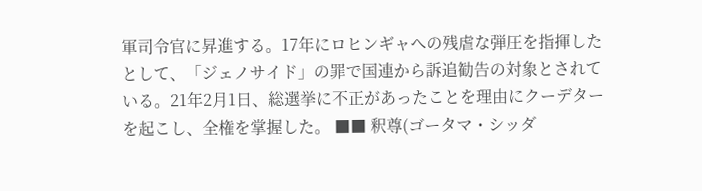軍司令官に昇進する。17年にロヒンギャへの残虐な弾圧を指揮したとして、「ジェノサイド」の罪で国連から訴追勧告の対象とされている。21年2月1日、総選挙に不正があったことを理由にクーデターを起こし、全権を掌握した。 ■■ 釈尊(ゴータマ・シッダ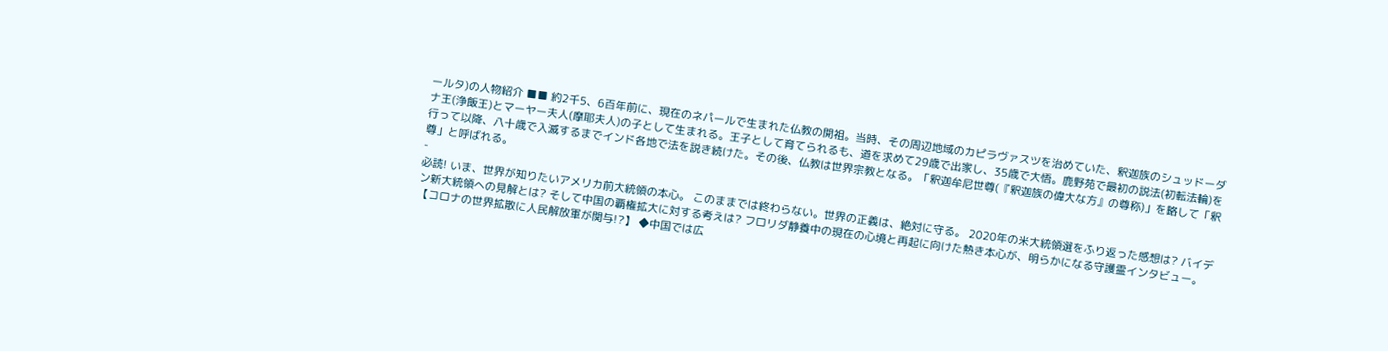ールタ)の人物紹介 ■■ 約2千5、6百年前に、現在のネパールで生まれた仏教の開祖。当時、その周辺地域のカピラヴァスツを治めていた、釈迦族のシュッドーダナ王(浄飯王)とマーヤー夫人(摩耶夫人)の子として生まれる。王子として育てられるも、道を求めて29歳で出家し、35歳で大悟。鹿野苑で最初の説法(初転法輪)を行って以降、八十歳で入滅するまでインド各地で法を説き続けた。その後、仏教は世界宗教となる。「釈迦牟尼世尊(『釈迦族の偉大な方』の尊称)」を略して「釈尊」と呼ばれる。
-
必読! いま、世界が知りたいアメリカ前大統領の本心。 このままでは終わらない。世界の正義は、絶対に守る。 2020年の米大統領選をふり返った感想は? バイデン新大統領への見解とは? そして中国の覇権拡大に対する考えは? フロリダ静養中の現在の心境と再起に向けた熱き本心が、明らかになる守護霊インタビュー。 【コロナの世界拡散に人民解放軍が関与!?】 ◆中国では広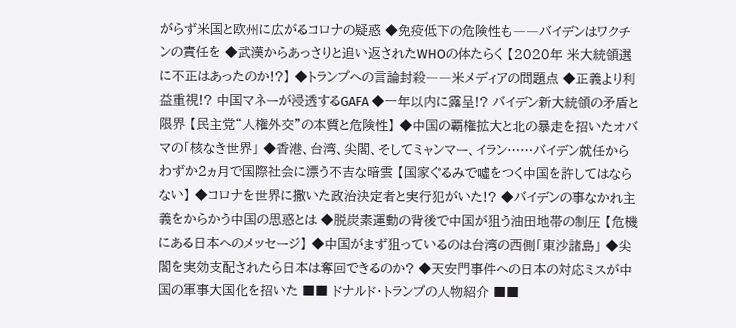がらず米国と欧州に広がるコロナの疑惑 ◆免疫低下の危険性も――バイデンはワクチンの責任を ◆武漢からあっさりと追い返されたWHOの体たらく 【2020年 米大統領選に不正はあったのか!?】 ◆トランプへの言論封殺――米メディアの問題点 ◆正義より利益重視!? 中国マネーが浸透するGAFA ◆一年以内に露呈!? バイデン新大統領の矛盾と限界 【民主党“人権外交”の本質と危険性】 ◆中国の覇権拡大と北の暴走を招いたオバマの「核なき世界」 ◆香港、台湾、尖閣、そしてミャンマー、イラン……バイデン就任からわずか2ヵ月で国際社会に漂う不吉な暗雲 【国家ぐるみで噓をつく中国を許してはならない】 ◆コロナを世界に撒いた政治決定者と実行犯がいた!? ◆バイデンの事なかれ主義をからかう中国の思惑とは ◆脱炭素運動の背後で中国が狙う油田地帯の制圧 【危機にある日本へのメッセージ】 ◆中国がまず狙っているのは台湾の西側「東沙諸島」 ◆尖閣を実効支配されたら日本は奪回できるのか? ◆天安門事件への日本の対応ミスが中国の軍事大国化を招いた ■■ ドナルド・トランプの人物紹介 ■■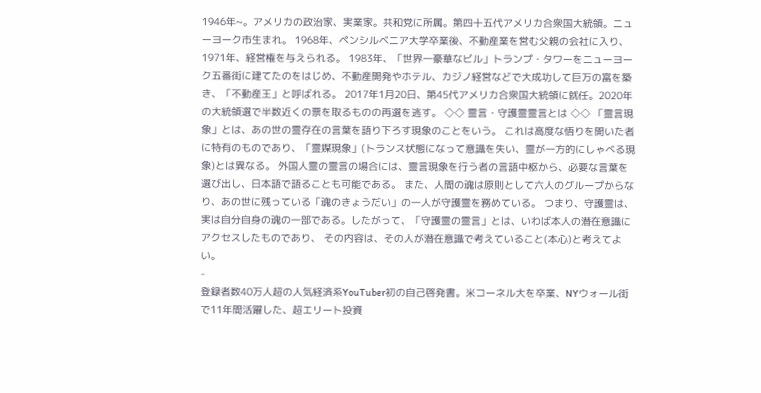1946年~。アメリカの政治家、実業家。共和党に所属。第四十五代アメリカ合衆国大統領。ニューヨーク市生まれ。 1968年、ペンシルベニア大学卒業後、不動産業を営む父親の会社に入り、1971年、経営権を与えられる。 1983年、「世界一豪華なビル」トランプ・タワーをニューヨーク五番街に建てたのをはじめ、不動産開発やホテル、カジノ経営などで大成功して巨万の富を築き、「不動産王」と呼ばれる。 2017年1月20日、第45代アメリカ合衆国大統領に就任。2020年の大統領選で半数近くの票を取るものの再選を逃す。 ◇◇ 霊言・守護霊霊言とは ◇◇ 「霊言現象」とは、あの世の霊存在の言葉を語り下ろす現象のことをいう。 これは高度な悟りを開いた者に特有のものであり、「霊媒現象」(トランス状態になって意識を失い、霊が一方的にしゃべる現象)とは異なる。 外国人霊の霊言の場合には、霊言現象を行う者の言語中枢から、必要な言葉を選び出し、日本語で語ることも可能である。 また、人間の魂は原則として六人のグループからなり、あの世に残っている「魂のきょうだい」の一人が守護霊を務めている。 つまり、守護霊は、実は自分自身の魂の一部である。したがって、「守護霊の霊言」とは、いわば本人の潜在意識にアクセスしたものであり、 その内容は、その人が潜在意識で考えていること(本心)と考えてよい。
-
登録者数40万人超の人気経済系YouTuber初の自己啓発書。米コーネル大を卒業、NYウォール街で11年間活躍した、超エリート投資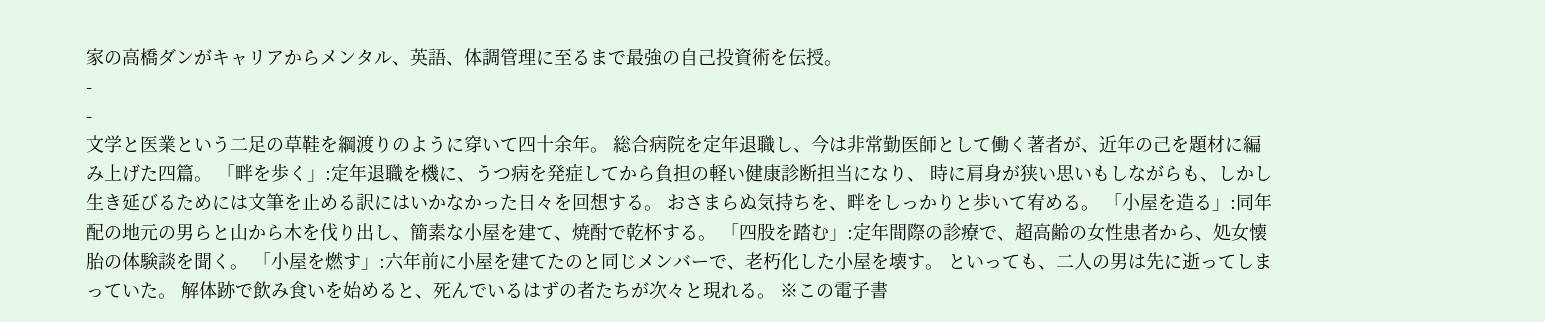家の高橋ダンがキャリアからメンタル、英語、体調管理に至るまで最強の自己投資術を伝授。
-
-
文学と医業という二足の草鞋を綱渡りのように穿いて四十余年。 総合病院を定年退職し、今は非常勤医師として働く著者が、近年の己を題材に編み上げた四篇。 「畔を歩く」:定年退職を機に、うつ病を発症してから負担の軽い健康診断担当になり、 時に肩身が狭い思いもしながらも、しかし生き延びるためには文筆を止める訳にはいかなかった日々を回想する。 おさまらぬ気持ちを、畔をしっかりと歩いて宥める。 「小屋を造る」:同年配の地元の男らと山から木を伐り出し、簡素な小屋を建て、焼酎で乾杯する。 「四股を踏む」:定年間際の診療で、超高齢の女性患者から、処女懐胎の体験談を聞く。 「小屋を燃す」:六年前に小屋を建てたのと同じメンバーで、老朽化した小屋を壊す。 といっても、二人の男は先に逝ってしまっていた。 解体跡で飲み食いを始めると、死んでいるはずの者たちが次々と現れる。 ※この電子書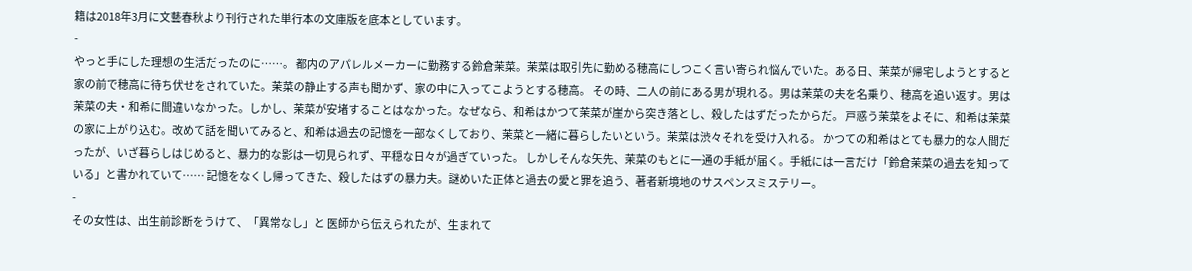籍は2018年3月に文藝春秋より刊行された単行本の文庫版を底本としています。
-
やっと手にした理想の生活だったのに……。 都内のアパレルメーカーに勤務する鈴倉茉菜。茉菜は取引先に勤める穂高にしつこく言い寄られ悩んでいた。ある日、茉菜が帰宅しようとすると家の前で穂高に待ち伏せをされていた。茉菜の静止する声も聞かず、家の中に入ってこようとする穂高。 その時、二人の前にある男が現れる。男は茉菜の夫を名乗り、穂高を追い返す。男は茉菜の夫・和希に間違いなかった。しかし、茉菜が安堵することはなかった。なぜなら、和希はかつて茉菜が崖から突き落とし、殺したはずだったからだ。 戸惑う茉菜をよそに、和希は茉菜の家に上がり込む。改めて話を聞いてみると、和希は過去の記憶を一部なくしており、茉菜と一緒に暮らしたいという。茉菜は渋々それを受け入れる。 かつての和希はとても暴力的な人間だったが、いざ暮らしはじめると、暴力的な影は一切見られず、平穏な日々が過ぎていった。 しかしそんな矢先、茉菜のもとに一通の手紙が届く。手紙には一言だけ「鈴倉茉菜の過去を知っている」と書かれていて…… 記憶をなくし帰ってきた、殺したはずの暴力夫。謎めいた正体と過去の愛と罪を追う、著者新境地のサスペンスミステリー。
-
その女性は、出生前診断をうけて、「異常なし」と 医師から伝えられたが、生まれて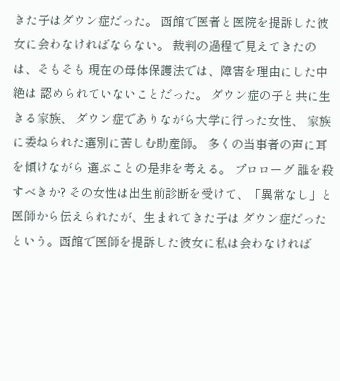きた子はダウン症だった。 函館で医者と医院を提訴した彼女に会わなければならない。 裁判の過程で見えてきたのは、そもそも 現在の母体保護法では、障害を理由にした中絶は 認められていないことだった。 ダウン症の子と共に生きる家族、 ダウン症でありながら大学に行った女性、 家族に委ねられた選別に苦しむ助産師。 多くの当事者の声に耳を傾けながら 選ぶことの是非を考える。 プロローグ 誰を殺すべきか? その女性は出生前診断を受けて、「異常なし」と医師から伝えられたが、生まれてきた子は ダウン症だったという。函館で医師を提訴した彼女に私は会わなければ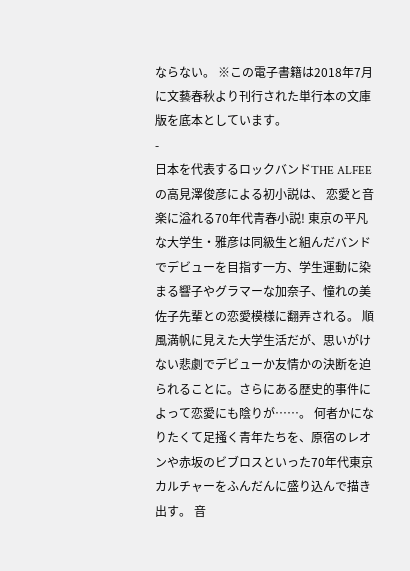ならない。 ※この電子書籍は2018年7月に文藝春秋より刊行された単行本の文庫版を底本としています。
-
日本を代表するロックバンドTHE ALFEEの高見澤俊彦による初小説は、 恋愛と音楽に溢れる70年代青春小説! 東京の平凡な大学生・雅彦は同級生と組んだバンドでデビューを目指す一方、学生運動に染まる響子やグラマーな加奈子、憧れの美佐子先輩との恋愛模様に翻弄される。 順風満帆に見えた大学生活だが、思いがけない悲劇でデビューか友情かの決断を迫られることに。さらにある歴史的事件によって恋愛にも陰りが……。 何者かになりたくて足掻く青年たちを、原宿のレオンや赤坂のビブロスといった70年代東京カルチャーをふんだんに盛り込んで描き出す。 音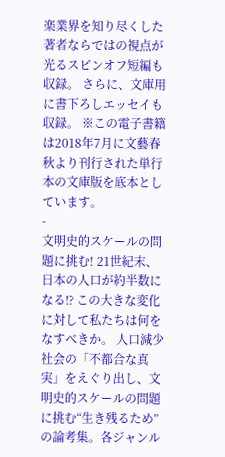楽業界を知り尽くした著者ならではの視点が光るスピンオフ短編も収録。 さらに、文庫用に書下ろしエッセイも収録。 ※この電子書籍は2018年7月に文藝春秋より刊行された単行本の文庫版を底本としています。
-
文明史的スケールの問題に挑む! 21世紀末、日本の人口が約半数になる⁉ この大きな変化に対して私たちは何をなすべきか。 人口減少社会の「不都合な真実」をえぐり出し、文明史的スケールの問題に挑む“生き残るため”の論考集。各ジャンル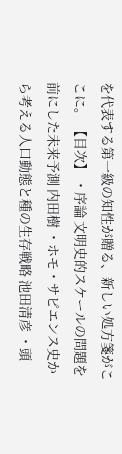を代表する第一級の知性が贈る、新しい処方箋がここに。 【目次】 ・序論 文明史的スケールの問題を前にした未来予測 内田樹 ・ホモ・サピエンス史から考える人口動態と種の生存戦略 池田清彦 ・頭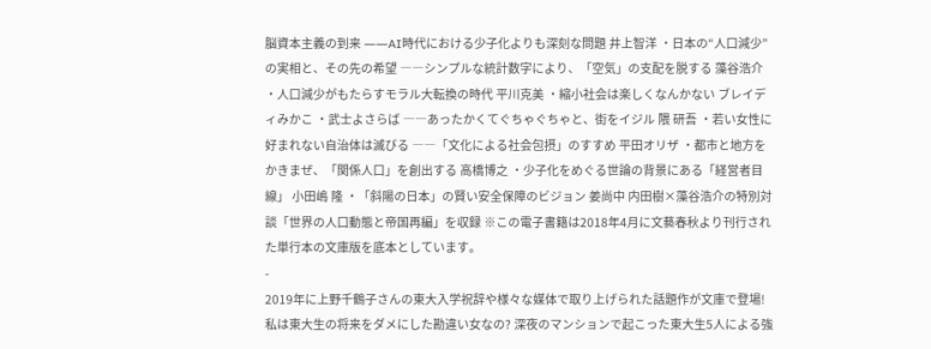脳資本主義の到来 ――AI時代における少子化よりも深刻な問題 井上智洋 ・日本の“人口減少”の実相と、その先の希望 ――シンプルな統計数字により、「空気」の支配を脱する 藻谷浩介 ・人口減少がもたらすモラル大転換の時代 平川克美 ・縮小社会は楽しくなんかない ブレイディみかこ ・武士よさらば ――あったかくてぐちゃぐちゃと、街をイジル 隈 研吾 ・若い女性に好まれない自治体は滅びる ――「文化による社会包摂」のすすめ 平田オリザ ・都市と地方をかきまぜ、「関係人口」を創出する 高橋博之 ・少子化をめぐる世論の背景にある「経営者目線」 小田嶋 隆 ・「斜陽の日本」の賢い安全保障のビジョン 姜尚中 内田樹×藻谷浩介の特別対談「世界の人口動態と帝国再編」を収録 ※この電子書籍は2018年4月に文藝春秋より刊行された単行本の文庫版を底本としています。
-
2019年に上野千鶴子さんの東大入学祝辞や様々な媒体で取り上げられた話題作が文庫で登場! 私は東大生の将来をダメにした勘違い女なの? 深夜のマンションで起こった東大生5人による強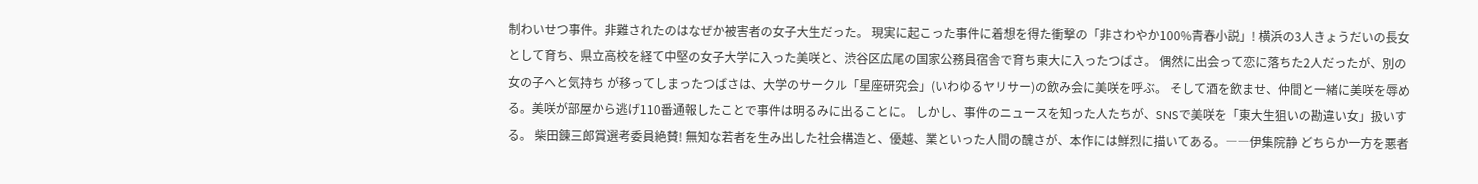制わいせつ事件。非難されたのはなぜか被害者の女子大生だった。 現実に起こった事件に着想を得た衝撃の「非さわやか100%青春小説」! 横浜の3人きょうだいの長女として育ち、県立高校を経て中堅の女子大学に入った美咲と、渋谷区広尾の国家公務員宿舎で育ち東大に入ったつばさ。 偶然に出会って恋に落ちた2人だったが、別の女の子へと気持ち が移ってしまったつばさは、大学のサークル「星座研究会」(いわゆるヤリサー)の飲み会に美咲を呼ぶ。 そして酒を飲ませ、仲間と一緒に美咲を辱める。美咲が部屋から逃げ110番通報したことで事件は明るみに出ることに。 しかし、事件のニュースを知った人たちが、SNSで美咲を「東大生狙いの勘違い女」扱いする。 柴田錬三郎賞選考委員絶賛! 無知な若者を生み出した社会構造と、優越、業といった人間の醜さが、本作には鮮烈に描いてある。――伊集院静 どちらか一方を悪者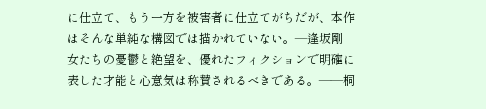に仕立て、もう一方を被害者に仕立てがちだが、本作はそんな単純な構図では描かれていない。―逢坂剛 女たちの憂鬱と絶望を、優れたフィクションで明確に表した才能と心意気は称賛されるべきである。――桐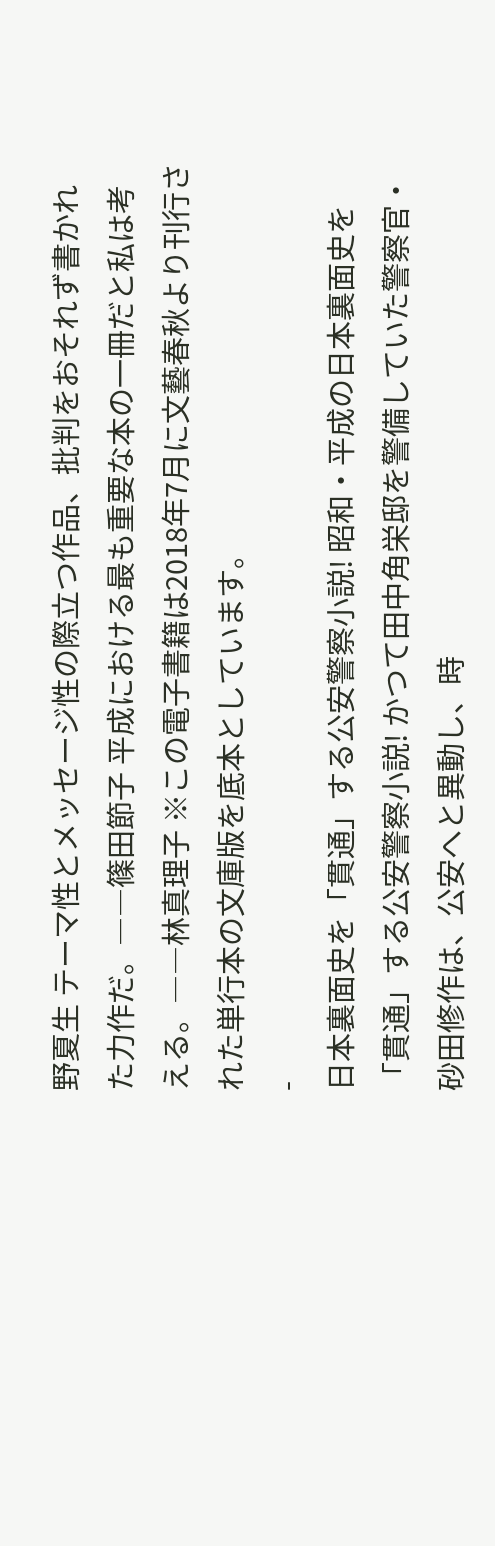野夏生 テーマ性とメッセージ性の際立つ作品、批判をおそれず書かれた力作だ。――篠田節子 平成における最も重要な本の一冊だと私は考える。――林真理子 ※この電子書籍は2018年7月に文藝春秋より刊行された単行本の文庫版を底本としています。
-
日本裏面史を「貫通」する公安警察小説! 昭和・平成の日本裏面史を「貫通」する公安警察小説! かつて田中角栄邸を警備していた警察官・砂田修作は、公安へと異動し、時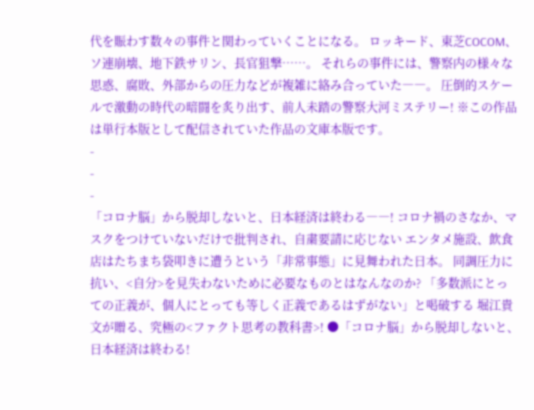代を賑わす数々の事件と関わっていくことになる。 ロッキード、東芝COCOM、ソ連崩壊、地下鉄サリン、長官狙撃……。 それらの事件には、警察内の様々な思惑、腐敗、外部からの圧力などが複雑に絡み合っていた――。 圧倒的スケールで激動の時代の暗闘を炙り出す、前人未踏の警察大河ミステリー! ※この作品は単行本版として配信されていた作品の文庫本版です。
-
-
-
「コロナ脳」から脱却しないと、日本経済は終わる――! コロナ禍のさなか、マスクをつけていないだけで批判され、自粛要請に応じない エンタメ施設、飲食店はたちまち袋叩きに遭うという「非常事態」に見舞われた日本。 同調圧力に抗い、<自分>を見失わないために必要なものとはなんなのか? 「多数派にとっての正義が、個人にとっても等しく正義であるはずがない」と喝破する 堀江貴文が贈る、究極の<ファクト思考の教科書>! ●「コロナ脳」から脱却しないと、日本経済は終わる!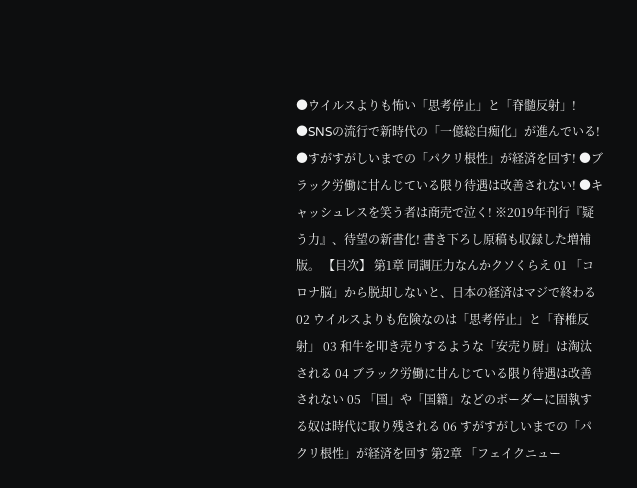●ウイルスよりも怖い「思考停止」と「脊髄反射」! ●SNSの流行で新時代の「一億総白痴化」が進んでいる! ●すがすがしいまでの「パクリ根性」が経済を回す! ●ブラック労働に甘んじている限り待遇は改善されない! ●キャッシュレスを笑う者は商売で泣く! ※2019年刊行『疑う力』、待望の新書化! 書き下ろし原稿も収録した増補版。 【目次】 第1章 同調圧力なんかクソくらえ 01 「コロナ脳」から脱却しないと、日本の経済はマジで終わる 02 ウイルスよりも危険なのは「思考停止」と「脊椎反射」 03 和牛を叩き売りするような「安売り厨」は淘汰される 04 ブラック労働に甘んじている限り待遇は改善されない 05 「国」や「国籍」などのボーダーに固執する奴は時代に取り残される 06 すがすがしいまでの「パクリ根性」が経済を回す 第2章 「フェイクニュー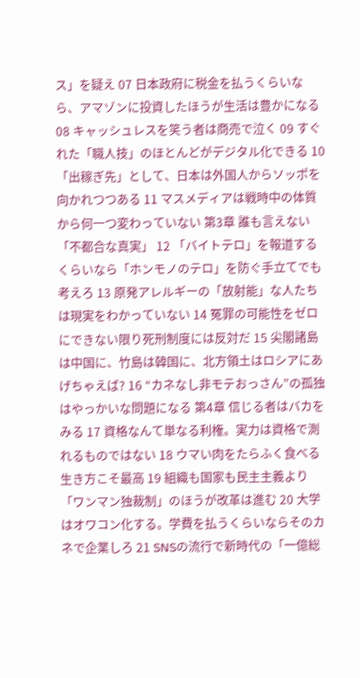ス」を疑え 07 日本政府に税金を払うくらいなら、アマゾンに投資したほうが生活は豊かになる 08 キャッシュレスを笑う者は商売で泣く 09 すぐれた「職人技」のほとんどがデジタル化できる 10 「出稼ぎ先」として、日本は外国人からソッポを向かれつつある 11 マスメディアは戦時中の体質から何一つ変わっていない 第3章 誰も言えない「不都合な真実」 12 「バイトテロ」を報道するくらいなら「ホンモノのテロ」を防ぐ手立てでも考えろ 13 原発アレルギーの「放射能」な人たちは現実をわかっていない 14 冤罪の可能性をゼロにできない限り死刑制度には反対だ 15 尖閣諸島は中国に、竹島は韓国に、北方領土はロシアにあげちゃえば? 16 “カネなし非モテおっさん”の孤独はやっかいな問題になる 第4章 信じる者はバカをみる 17 資格なんて単なる利権。実力は資格で測れるものではない 18 ウマい肉をたらふく食べる生き方こそ最高 19 組織も国家も民主主義より「ワンマン独裁制」のほうが改革は進む 20 大学はオワコン化する。学費を払うくらいならそのカネで企業しろ 21 SNSの流行で新時代の「一億総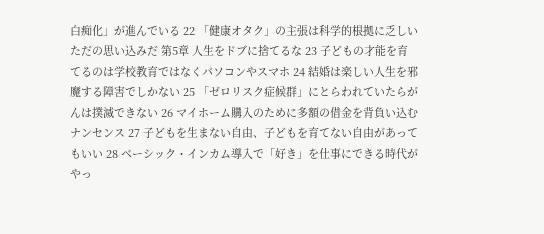白痴化」が進んでいる 22 「健康オタク」の主張は科学的根拠に乏しいただの思い込みだ 第5章 人生をドブに捨てるな 23 子どもの才能を育てるのは学校教育ではなくパソコンやスマホ 24 結婚は楽しい人生を邪魔する障害でしかない 25 「ゼロリスク症候群」にとらわれていたらがんは撲滅できない 26 マイホーム購入のために多額の借金を背負い込むナンセンス 27 子どもを生まない自由、子どもを育てない自由があってもいい 28 ベーシック・インカム導入で「好き」を仕事にできる時代がやっ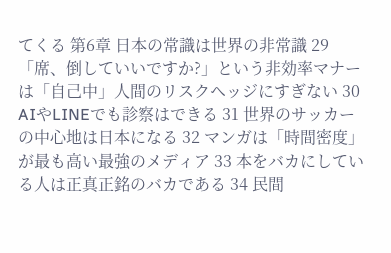てくる 第6章 日本の常識は世界の非常識 29 「席、倒していいですか?」という非効率マナーは「自己中」人間のリスクヘッジにすぎない 30 AIやLINEでも診察はできる 31 世界のサッカーの中心地は日本になる 32 マンガは「時間密度」が最も高い最強のメディア 33 本をバカにしている人は正真正銘のバカである 34 民間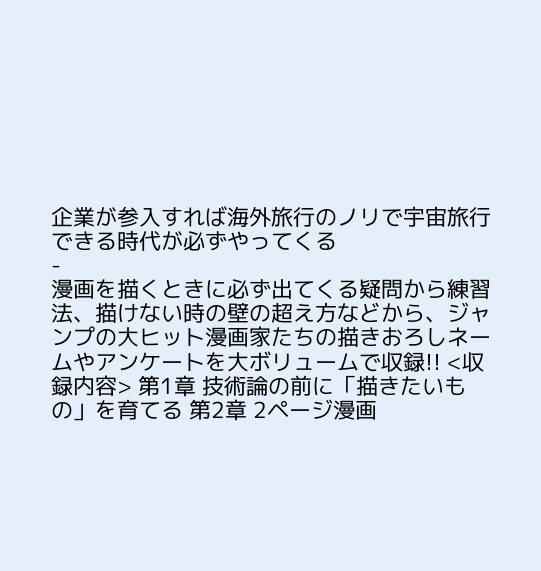企業が参入すれば海外旅行のノリで宇宙旅行できる時代が必ずやってくる
-
漫画を描くときに必ず出てくる疑問から練習法、描けない時の壁の超え方などから、ジャンプの大ヒット漫画家たちの描きおろしネームやアンケートを大ボリュームで収録!! <収録内容> 第1章 技術論の前に「描きたいもの」を育てる 第2章 2ページ漫画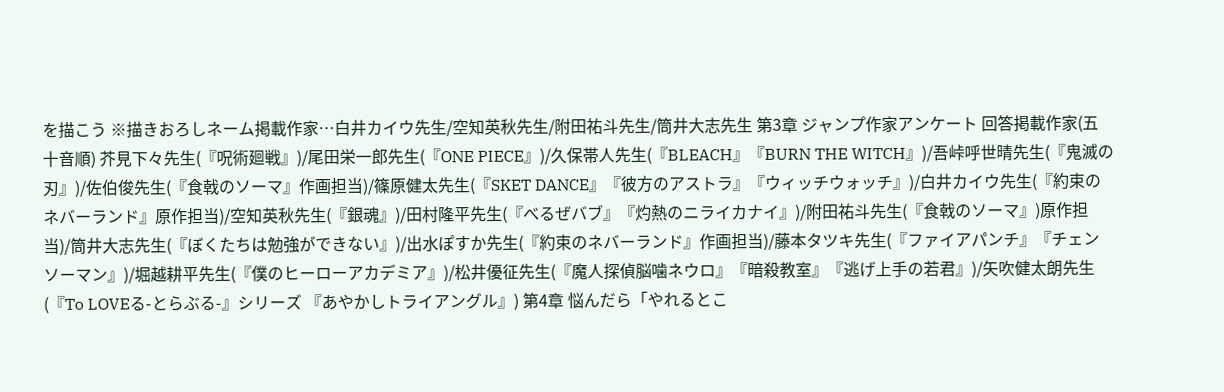を描こう ※描きおろしネーム掲載作家…白井カイウ先生/空知英秋先生/附田祐斗先生/筒井大志先生 第3章 ジャンプ作家アンケート 回答掲載作家(五十音順) 芥見下々先生(『呪術廻戦』)/尾田栄一郎先生(『ONE PIECE』)/久保帯人先生(『BLEACH』『BURN THE WITCH』)/吾峠呼世晴先生(『鬼滅の刃』)/佐伯俊先生(『食戟のソーマ』作画担当)/篠原健太先生(『SKET DANCE』『彼方のアストラ』『ウィッチウォッチ』)/白井カイウ先生(『約束のネバーランド』原作担当)/空知英秋先生(『銀魂』)/田村隆平先生(『べるぜバブ』『灼熱のニライカナイ』)/附田祐斗先生(『食戟のソーマ』)原作担当)/筒井大志先生(『ぼくたちは勉強ができない』)/出水ぽすか先生(『約束のネバーランド』作画担当)/藤本タツキ先生(『ファイアパンチ』『チェンソーマン』)/堀越耕平先生(『僕のヒーローアカデミア』)/松井優征先生(『魔人探偵脳噛ネウロ』『暗殺教室』『逃げ上手の若君』)/矢吹健太朗先生(『To LOVEる-とらぶる-』シリーズ 『あやかしトライアングル』) 第4章 悩んだら「やれるとこ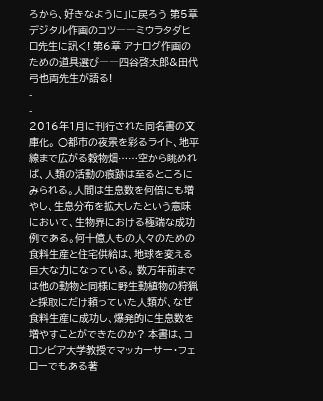ろから、好きなように」に戻ろう 第5章 デジタル作画のコツ――ミウラタダヒロ先生に訊く! 第6章 アナログ作画のための道具選び――四谷啓太郎&田代弓也両先生が語る!
-
-
2016年1月に刊行された同名書の文庫化。 ○都市の夜景を彩るライト、地平線まで広がる穀物畑……空から眺めれば、人類の活動の痕跡は至るところにみられる。人間は生息数を何倍にも増やし、生息分布を拡大したという意味において、生物界における極端な成功例である。何十億人もの人々のための食料生産と住宅供給は、地球を変える巨大な力になっている。 数万年前までは他の動物と同様に野生動植物の狩猟と採取にだけ頼っていた人類が、なぜ食料生産に成功し、爆発的に生息数を増やすことができたのか? 本書は、コロンビア大学教授でマッカーサー・フェローでもある著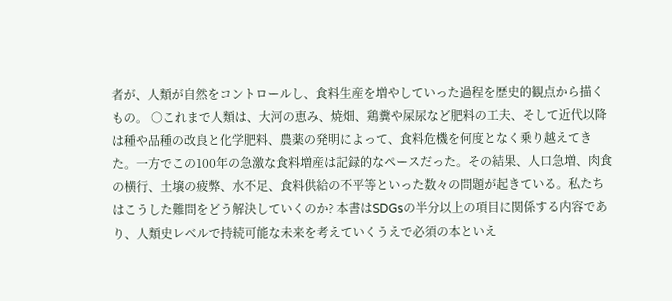者が、人類が自然をコントロールし、食料生産を増やしていった過程を歴史的観点から描くもの。 ○これまで人類は、大河の恵み、焼畑、鶏糞や屎尿など肥料の工夫、そして近代以降は種や品種の改良と化学肥料、農薬の発明によって、食料危機を何度となく乗り越えてきた。一方でこの100年の急激な食料増産は記録的なペースだった。その結果、人口急増、肉食の横行、土壌の疲弊、水不足、食料供給の不平等といった数々の問題が起きている。私たちはこうした難問をどう解決していくのか? 本書はSDGsの半分以上の項目に関係する内容であり、人類史レベルで持続可能な未来を考えていくうえで必須の本といえ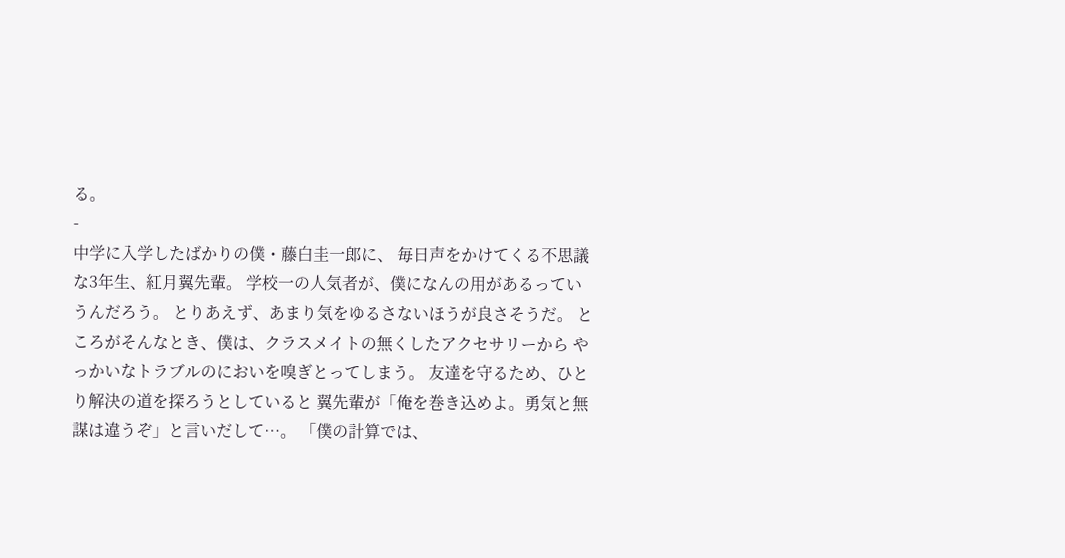る。
-
中学に入学したばかりの僕・藤白圭一郎に、 毎日声をかけてくる不思議な3年生、紅月翼先輩。 学校一の人気者が、僕になんの用があるっていうんだろう。 とりあえず、あまり気をゆるさないほうが良さそうだ。 ところがそんなとき、僕は、クラスメイトの無くしたアクセサリーから やっかいなトラブルのにおいを嗅ぎとってしまう。 友達を守るため、ひとり解決の道を探ろうとしていると 翼先輩が「俺を巻き込めよ。勇気と無謀は違うぞ」と言いだして…。 「僕の計算では、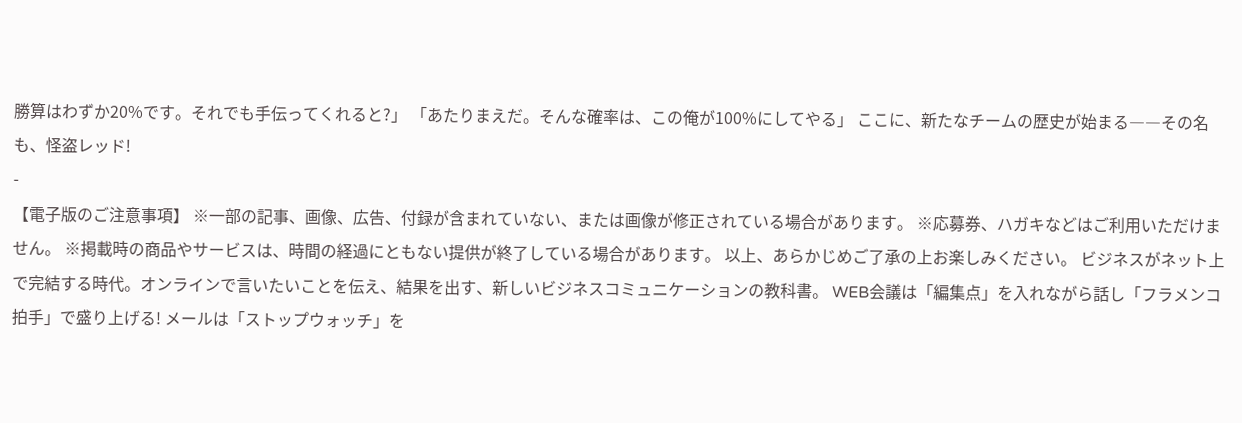勝算はわずか20%です。それでも手伝ってくれると?」 「あたりまえだ。そんな確率は、この俺が100%にしてやる」 ここに、新たなチームの歴史が始まる――その名も、怪盗レッド!
-
【電子版のご注意事項】 ※一部の記事、画像、広告、付録が含まれていない、または画像が修正されている場合があります。 ※応募券、ハガキなどはご利用いただけません。 ※掲載時の商品やサービスは、時間の経過にともない提供が終了している場合があります。 以上、あらかじめご了承の上お楽しみください。 ビジネスがネット上で完結する時代。オンラインで言いたいことを伝え、結果を出す、新しいビジネスコミュニケーションの教科書。 WEB会議は「編集点」を入れながら話し「フラメンコ拍手」で盛り上げる! メールは「ストップウォッチ」を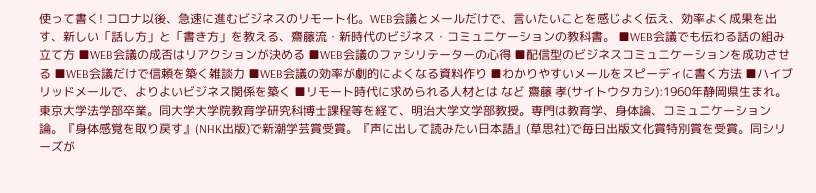使って書く! コロナ以後、急速に進むビジネスのリモート化。WEB会議とメールだけで、言いたいことを感じよく伝え、効率よく成果を出す、新しい「話し方」と「書き方」を教える、齋藤流・新時代のビジネス・コミュニケーションの教科書。 ■WEB会議でも伝わる話の組み立て方 ■WEB会議の成否はリアクションが決める ■WEB会議のファシリテーターの心得 ■配信型のビジネスコミュニケーションを成功させる ■WEB会議だけで信頼を築く雑談力 ■WEB会議の効率が劇的によくなる資料作り ■わかりやすいメールをスピーディに書く方法 ■ハイブリッドメールで、よりよいビジネス関係を築く ■リモート時代に求められる人材とは など 齋藤 孝(サイトウタカシ):1960年静岡県生まれ。東京大学法学部卒業。同大学大学院教育学研究科博士課程等を経て、明治大学文学部教授。専門は教育学、身体論、コミュニケーション論。『身体感覚を取り戻す』(NHK出版)で新潮学芸賞受賞。『声に出して読みたい日本語』(草思社)で毎日出版文化賞特別賞を受賞。同シリーズが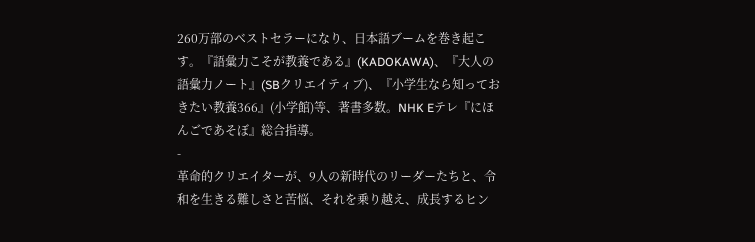260万部のベストセラーになり、日本語ブームを巻き起こす。『語彙力こそが教養である』(KADOKAWA)、『大人の語彙力ノート』(SBクリエイティブ)、『小学生なら知っておきたい教養366』(小学館)等、著書多数。NHK Eテレ『にほんごであそぼ』総合指導。
-
革命的クリエイターが、9人の新時代のリーダーたちと、令和を生きる難しさと苦悩、それを乗り越え、成長するヒン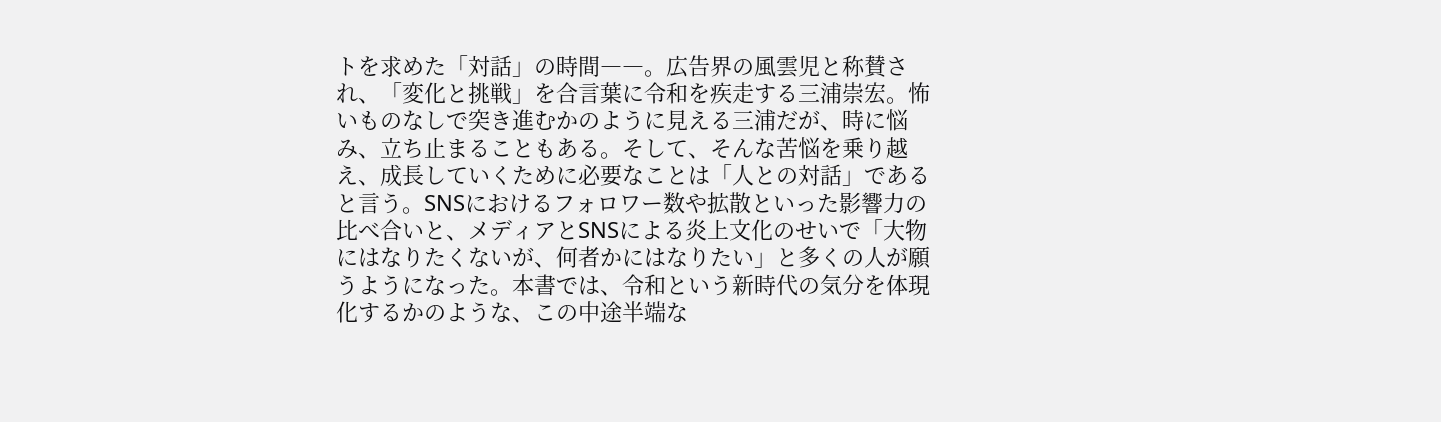トを求めた「対話」の時間――。広告界の風雲児と称賛され、「変化と挑戦」を合言葉に令和を疾走する三浦崇宏。怖いものなしで突き進むかのように見える三浦だが、時に悩み、立ち止まることもある。そして、そんな苦悩を乗り越え、成長していくために必要なことは「人との対話」であると言う。SNSにおけるフォロワー数や拡散といった影響力の比べ合いと、メディアとSNSによる炎上文化のせいで「大物にはなりたくないが、何者かにはなりたい」と多くの人が願うようになった。本書では、令和という新時代の気分を体現化するかのような、この中途半端な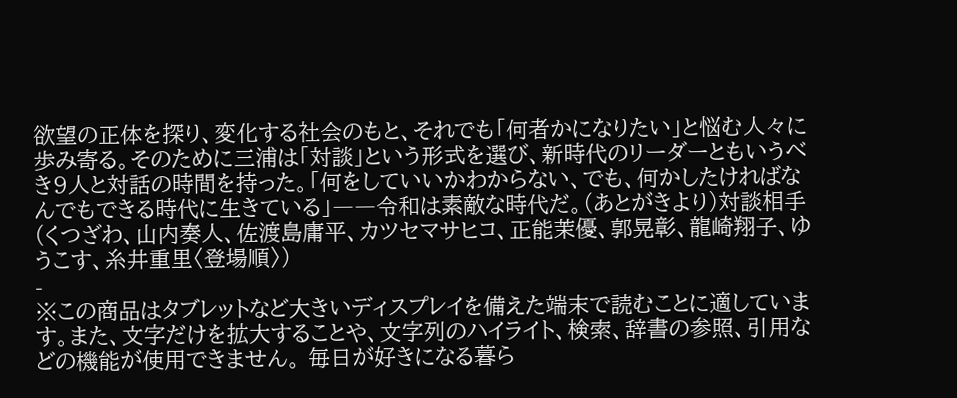欲望の正体を探り、変化する社会のもと、それでも「何者かになりたい」と悩む人々に歩み寄る。そのために三浦は「対談」という形式を選び、新時代のリーダーともいうべき9人と対話の時間を持った。「何をしていいかわからない、でも、何かしたければなんでもできる時代に生きている」――令和は素敵な時代だ。(あとがきより)対談相手(くつざわ、山内奏人、佐渡島庸平、カツセマサヒコ、正能茉優、郭晃彰、龍崎翔子、ゆうこす、糸井重里〈登場順〉)
-
※この商品はタブレットなど大きいディスプレイを備えた端末で読むことに適しています。また、文字だけを拡大することや、文字列のハイライト、検索、辞書の参照、引用などの機能が使用できません。 毎日が好きになる暮ら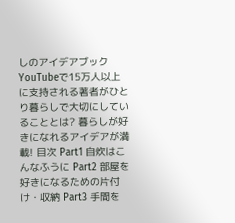しのアイデアブック YouTubeで15万人以上に支持される著者がひとり暮らしで大切にしていることとは? 暮らしが好きになれるアイデアが満載! 目次 Part1 自炊はこんなふうに Part2 部屋を好きになるための片付け・収納 Part3 手間を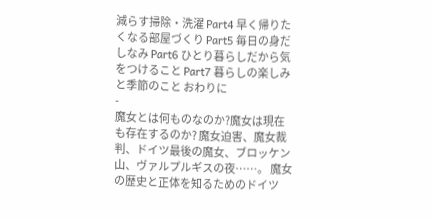減らす掃除・洗濯 Part4 早く帰りたくなる部屋づくり Part5 毎日の身だしなみ Part6 ひとり暮らしだから気をつけること Part7 暮らしの楽しみと季節のこと おわりに
-
魔女とは何ものなのか?魔女は現在も存在するのか? 魔女迫害、魔女裁判、ドイツ最後の魔女、ブロッケン山、ヴァルプルギスの夜……。 魔女の歴史と正体を知るためのドイツ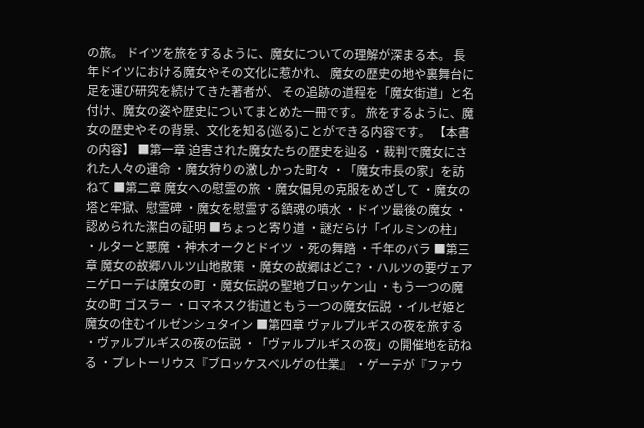の旅。 ドイツを旅をするように、魔女についての理解が深まる本。 長年ドイツにおける魔女やその文化に惹かれ、 魔女の歴史の地や裏舞台に足を運び研究を続けてきた著者が、 その追跡の道程を「魔女街道」と名付け、魔女の姿や歴史についてまとめた一冊です。 旅をするように、魔女の歴史やその背景、文化を知る(巡る)ことができる内容です。 【本書の内容】 ■第一章 迫害された魔女たちの歴史を辿る ・裁判で魔女にされた人々の運命 ・魔女狩りの激しかった町々 ・「魔女市長の家」を訪ねて ■第二章 魔女への慰霊の旅 ・魔女偏見の克服をめざして ・魔女の塔と牢獄、慰霊碑 ・魔女を慰霊する鎮魂の噴水 ・ドイツ最後の魔女 ・認められた潔白の証明 ■ちょっと寄り道 ・謎だらけ「イルミンの柱」 ・ルターと悪魔 ・神木オークとドイツ ・死の舞踏 ・千年のバラ ■第三章 魔女の故郷ハルツ山地散策 ・魔女の故郷はどこ? ・ハルツの要ヴェアニゲローデは魔女の町 ・魔女伝説の聖地ブロッケン山 ・もう一つの魔女の町 ゴスラー ・ロマネスク街道ともう一つの魔女伝説 ・イルゼ姫と魔女の住むイルゼンシュタイン ■第四章 ヴァルプルギスの夜を旅する ・ヴァルプルギスの夜の伝説 ・「ヴァルプルギスの夜」の開催地を訪ねる ・プレトーリウス『ブロッケスベルゲの仕業』 ・ゲーテが『ファウ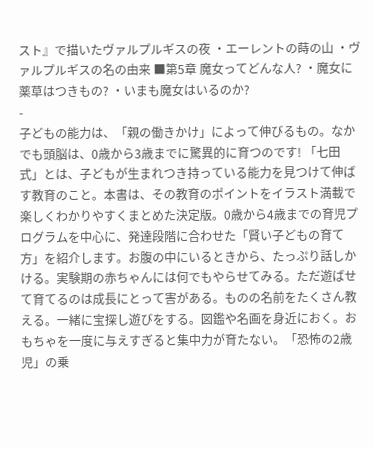スト』で描いたヴァルプルギスの夜 ・エーレントの蒔の山 ・ヴァルプルギスの名の由来 ■第5章 魔女ってどんな人? ・魔女に薬草はつきもの? ・いまも魔女はいるのか?
-
子どもの能力は、「親の働きかけ」によって伸びるもの。なかでも頭脳は、0歳から3歳までに驚異的に育つのです! 「七田式」とは、子どもが生まれつき持っている能力を見つけて伸ばす教育のこと。本書は、その教育のポイントをイラスト満載で楽しくわかりやすくまとめた決定版。0歳から4歳までの育児プログラムを中心に、発達段階に合わせた「賢い子どもの育て方」を紹介します。お腹の中にいるときから、たっぷり話しかける。実験期の赤ちゃんには何でもやらせてみる。ただ遊ばせて育てるのは成長にとって害がある。ものの名前をたくさん教える。一緒に宝探し遊びをする。図鑑や名画を身近におく。おもちゃを一度に与えすぎると集中力が育たない。「恐怖の2歳児」の乗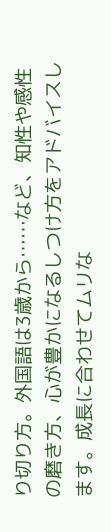り切り方。外国語は3歳から……など、知性や感性の磨き方、心が豊かになるしつけ方をアドバイスします。成長に合わせてムリな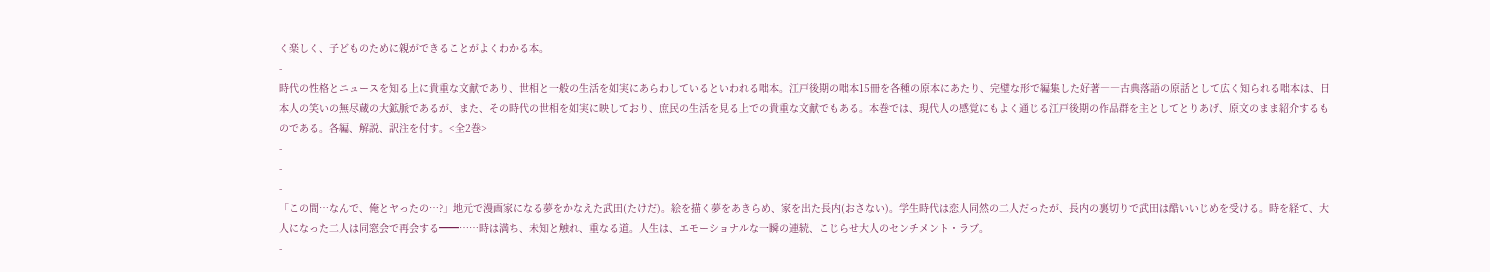く楽しく、子どものために親ができることがよくわかる本。
-
時代の性格とニュースを知る上に貴重な文献であり、世相と一般の生活を如実にあらわしているといわれる咄本。江戸後期の咄本15冊を各種の原本にあたり、完璧な形で編集した好著――古典落語の原話として広く知られる咄本は、日本人の笑いの無尽蔵の大鉱脈であるが、また、その時代の世相を如実に映しており、庶民の生活を見る上での貴重な文献でもある。本巻では、現代人の感覚にもよく通じる江戸後期の作品群を主としてとりあげ、原文のまま紹介するものである。各編、解説、訳注を付す。<全2巻>
-
-
-
「この間…なんで、俺とヤったの…?」地元で漫画家になる夢をかなえた武田(たけだ)。絵を描く夢をあきらめ、家を出た長内(おさない)。学生時代は恋人同然の二人だったが、長内の裏切りで武田は酷いいじめを受ける。時を経て、大人になった二人は同窓会で再会する━━……時は満ち、未知と触れ、重なる道。人生は、エモーショナルな一瞬の連続、こじらせ大人のセンチメント・ラブ。
-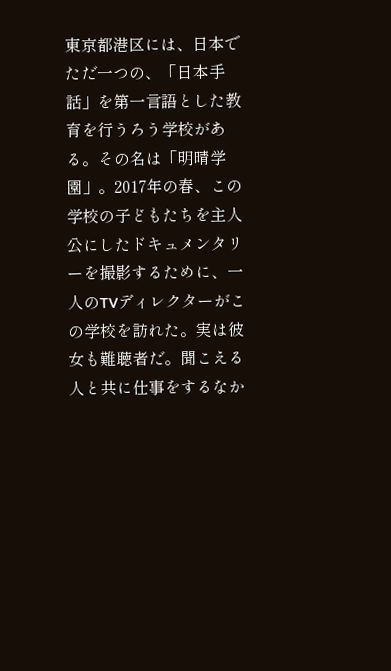東京都港区には、日本でただ一つの、「日本手話」を第一言語とした教育を行うろう学校がある。その名は「明晴学園」。2017年の春、この学校の子どもたちを主人公にしたドキュメンタリーを撮影するために、一人のTVディレクターがこの学校を訪れた。実は彼女も難聴者だ。聞こえる人と共に仕事をするなか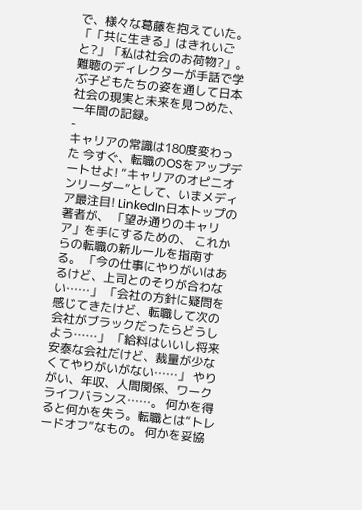で、様々な葛藤を抱えていた。「「共に生きる」はきれいごと?」「私は社会のお荷物?」。難聴のディレクターが手話で学ぶ子どもたちの姿を通して日本社会の現実と未来を見つめた、一年間の記録。
-
キャリアの常識は180度変わった 今すぐ、転職のOSをアップデートせよ! “キャリアのオピニオンリーダー”として、いまメディア最注目! LinkedIn日本トップの著者が、 「望み通りのキャリア」を手にするための、 これからの転職の新ルールを指南する。 「今の仕事にやりがいはあるけど、上司とのそりが合わない……」 「会社の方針に疑問を感じてきたけど、転職して次の会社がブラックだったらどうしよう……」 「給料はいいし将来安泰な会社だけど、裁量が少なくてやりがいがない……」 やりがい、年収、人間関係、ワークライフバランス……。 何かを得ると何かを失う。転職とは“トレードオフ”なもの。 何かを妥協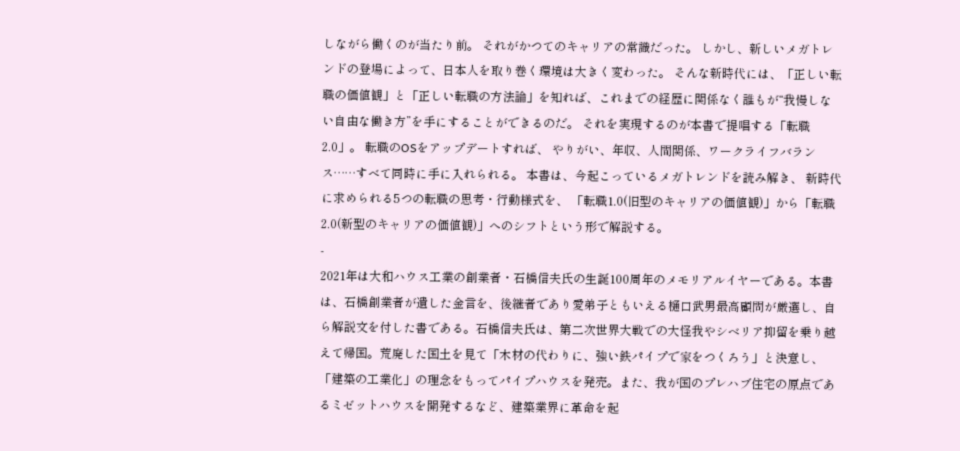しながら働くのが当たり前。 それがかつてのキャリアの常識だった。 しかし、新しいメガトレンドの登場によって、日本人を取り巻く環境は大きく変わった。 そんな新時代には、「正しい転職の価値観」と「正しい転職の方法論」を知れば、これまでの経歴に関係なく誰もが“我慢しない自由な働き方”を手にすることができるのだ。 それを実現するのが本書で提唱する「転職2.0」。 転職のOSをアップデートすれば、 やりがい、年収、人間関係、ワークライフバランス……すべて同時に手に入れられる。 本書は、今起こっているメガトレンドを読み解き、 新時代に求められる5つの転職の思考・行動様式を、 「転職1.0(旧型のキャリアの価値観)」から「転職2.0(新型のキャリアの価値観)」へのシフトという形で解説する。
-
2021年は大和ハウス工業の創業者・石橋信夫氏の生誕100周年のメモリアルイヤーである。本書は、石橋創業者が遺した金言を、後継者であり愛弟子ともいえる樋口武男最高顧問が厳選し、自ら解説文を付した書である。石橋信夫氏は、第二次世界大戦での大怪我やシベリア抑留を乗り越えて帰国。荒廃した国土を見て「木材の代わりに、強い鉄パイプで家をつくろう」と決意し、「建築の工業化」の理念をもってパイプハウスを発売。また、我が国のプレハブ住宅の原点であるミゼットハウスを開発するなど、建築業界に革命を起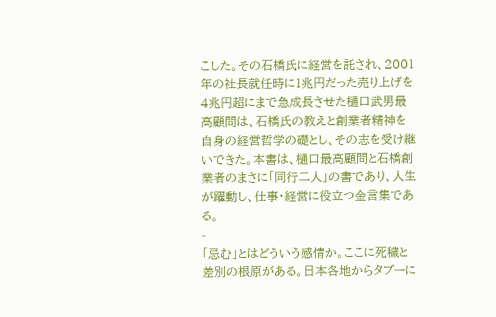こした。その石橋氏に経営を託され、2001年の社長就任時に1兆円だった売り上げを4兆円超にまで急成長させた樋口武男最高顧問は、石橋氏の教えと創業者精神を自身の経営哲学の礎とし、その志を受け継いできた。本書は、樋口最高顧問と石橋創業者のまさに「同行二人」の書であり、人生が躍動し、仕事・経営に役立つ金言集である。
-
「忌む」とはどういう感情か。ここに死穢と差別の根原がある。日本各地からタブーに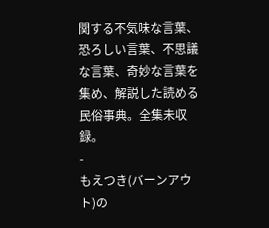関する不気味な言葉、恐ろしい言葉、不思議な言葉、奇妙な言葉を集め、解説した読める民俗事典。全集未収録。
-
もえつき(バーンアウト)の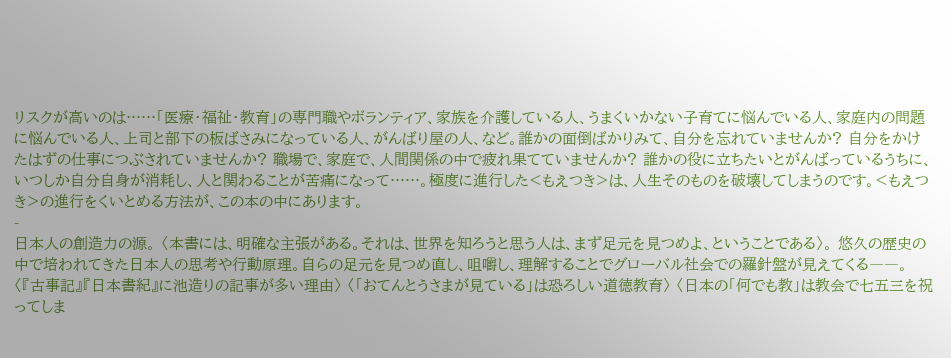リスクが高いのは……「医療・福祉・教育」の専門職やボランティア、家族を介護している人、うまくいかない子育てに悩んでいる人、家庭内の問題に悩んでいる人、上司と部下の板ばさみになっている人、がんばり屋の人、など。誰かの面倒ばかりみて、自分を忘れていませんか? 自分をかけたはずの仕事につぶされていませんか? 職場で、家庭で、人間関係の中で疲れ果てていませんか? 誰かの役に立ちたいとがんばっているうちに、いつしか自分自身が消耗し、人と関わることが苦痛になって……。極度に進行した<もえつき>は、人生そのものを破壊してしまうのです。<もえつき>の進行をくいとめる方法が、この本の中にあります。
-
日本人の創造力の源。 〈本書には、明確な主張がある。それは、世界を知ろうと思う人は、まず足元を見つめよ、ということである〉。 悠久の歴史の中で培われてきた日本人の思考や行動原理。自らの足元を見つめ直し、咀嚼し、理解することでグローバル社会での羅針盤が見えてくる――。 〈『古事記』『日本書紀』に池造りの記事が多い理由〉 〈「おてんとうさまが見ている」は恐ろしい道徳教育〉 〈日本の「何でも教」は教会で七五三を祝ってしま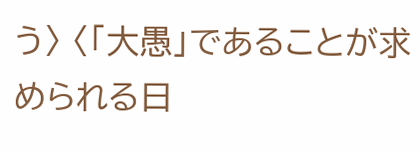う〉 〈「大愚」であることが求められる日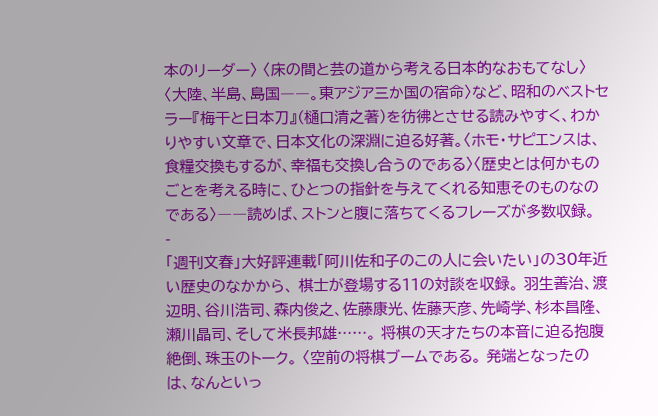本のリーダー〉 〈床の間と芸の道から考える日本的なおもてなし〉 〈大陸、半島、島国――。東アジア三か国の宿命〉など、昭和のベストセラー『梅干と日本刀』(樋口清之著)を彷彿とさせる読みやすく、わかりやすい文章で、日本文化の深淵に迫る好著。〈ホモ・サピエンスは、食糧交換もするが、幸福も交換し合うのである〉〈歴史とは何かものごとを考える時に、ひとつの指針を与えてくれる知恵そのものなのである〉――読めば、ストンと腹に落ちてくるフレーズが多数収録。
-
「週刊文春」大好評連載「阿川佐和子のこの人に会いたい」の30年近い歴史のなかから、 棋士が登場する11の対談を収録。 羽生善治、渡辺明、谷川浩司、森内俊之、佐藤康光、佐藤天彦、先崎学、杉本昌隆、瀬川晶司、そして米長邦雄……。 将棋の天才たちの本音に迫る抱腹絶倒、珠玉のトーク。 〈空前の将棋ブームである。 発端となったのは、なんといっ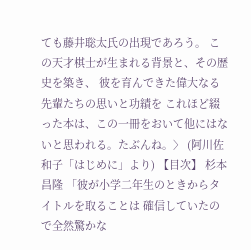ても藤井聡太氏の出現であろう。 この天才棋士が生まれる背景と、その歴史を築き、 彼を育んできた偉大なる先輩たちの思いと功績を これほど綴った本は、この一冊をおいて他にはないと思われる。たぶんね。〉 (阿川佐和子「はじめに」より) 【目次】 杉本昌隆 「彼が小学二年生のときからタイトルを取ることは 確信していたので全然驚かな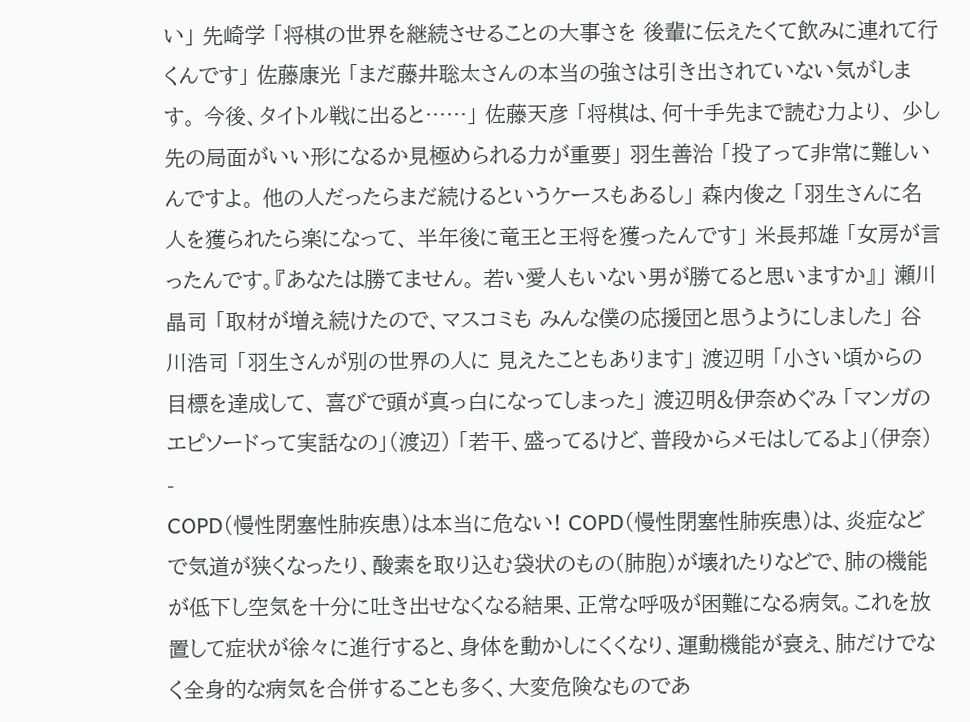い」 先崎学 「将棋の世界を継続させることの大事さを 後輩に伝えたくて飲みに連れて行くんです」 佐藤康光 「まだ藤井聡太さんの本当の強さは引き出されていない気がします。 今後、タイトル戦に出ると……」 佐藤天彦 「将棋は、何十手先まで読む力より、 少し先の局面がいい形になるか見極められる力が重要」 羽生善治 「投了って非常に難しいんですよ。 他の人だったらまだ続けるというケースもあるし」 森内俊之 「羽生さんに名人を獲られたら楽になって、 半年後に竜王と王将を獲ったんです」 米長邦雄 「女房が言ったんです。『あなたは勝てません。 若い愛人もいない男が勝てると思いますか』」 瀬川晶司 「取材が増え続けたので、マスコミも みんな僕の応援団と思うようにしました」 谷川浩司 「羽生さんが別の世界の人に 見えたこともあります」 渡辺明 「小さい頃からの目標を達成して、 喜びで頭が真っ白になってしまった」 渡辺明&伊奈めぐみ 「マンガのエピソードって実話なの」(渡辺) 「若干、盛ってるけど、普段からメモはしてるよ」(伊奈)
-
COPD(慢性閉塞性肺疾患)は本当に危ない! COPD(慢性閉塞性肺疾患)は、炎症などで気道が狭くなったり、酸素を取り込む袋状のもの(肺胞)が壊れたりなどで、肺の機能が低下し空気を十分に吐き出せなくなる結果、正常な呼吸が困難になる病気。これを放置して症状が徐々に進行すると、身体を動かしにくくなり、運動機能が衰え、肺だけでなく全身的な病気を合併することも多く、大変危険なものであ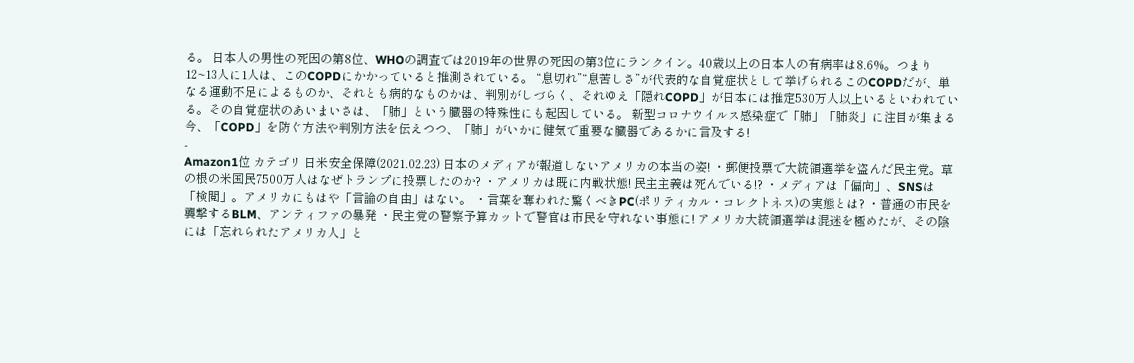る。 日本人の男性の死因の第8位、WHOの調査では2019年の世界の死因の第3位にランクイン。40歳以上の日本人の有病率は8.6%。つまり12~13人に1人は、このCOPDにかかっていると推測されている。 “息切れ”“息苦しさ”が代表的な自覚症状として挙げられるこのCOPDだが、単なる運動不足によるものか、それとも病的なものかは、判別がしづらく、それゆえ「隠れCOPD」が日本には推定530万人以上いるといわれている。その自覚症状のあいまいさは、「肺」という臓器の特殊性にも起因している。 新型コロナウイルス感染症で「肺」「肺炎」に注目が集まる今、「COPD」を防ぐ方法や判別方法を伝えつつ、「肺」がいかに健気で重要な臓器であるかに言及する!
-
Amazon1位 カテゴリ 日米安全保障(2021.02.23) 日本のメディアが報道しないアメリカの本当の姿! ・郵便投票で大統領選挙を盗んだ民主党。草の根の米国民7500万人はなぜトランプに投票したのか? ・アメリカは既に内戦状態! 民主主義は死んでいる!? ・メディアは「偏向」、SNSは「検閲」。アメリカにもはや「言論の自由」はない。 ・言葉を奪われた驚くべきPC(ポリティカル・コレクトネス)の実態とは? ・普通の市民を襲撃するBLM、アンティファの暴発 ・民主党の警察予算カットで警官は市民を守れない事態に! アメリカ大統領選挙は混迷を極めたが、その陰には「忘れられたアメリカ人」と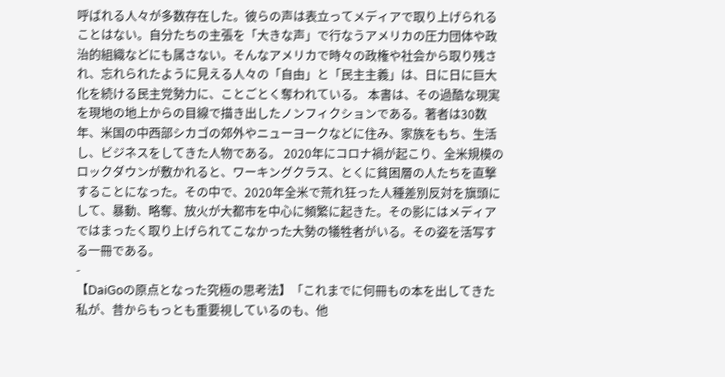呼ばれる人々が多数存在した。彼らの声は表立ってメディアで取り上げられることはない。自分たちの主張を「大きな声」で行なうアメリカの圧力団体や政治的組織などにも属さない。そんなアメリカで時々の政権や社会から取り残され、忘れられたように見える人々の「自由」と「民主主義」は、日に日に巨大化を続ける民主党勢力に、ことごとく奪われている。 本書は、その過酷な現実を現地の地上からの目線で描き出したノンフィクションである。著者は30数年、米国の中西部シカゴの郊外やニューヨークなどに住み、家族をもち、生活し、ビジネスをしてきた人物である。 2020年にコロナ禍が起こり、全米規模のロックダウンが敷かれると、ワーキングクラス、とくに貧困層の人たちを直撃することになった。その中で、2020年全米で荒れ狂った人種差別反対を旗頭にして、暴動、略奪、放火が大都市を中心に頻繁に起きた。その影にはメディアではまったく取り上げられてこなかった大勢の犠牲者がいる。その姿を活写する一冊である。
-
【DaiGoの原点となった究極の思考法】「これまでに何冊もの本を出してきた私が、昔からもっとも重要視しているのも、他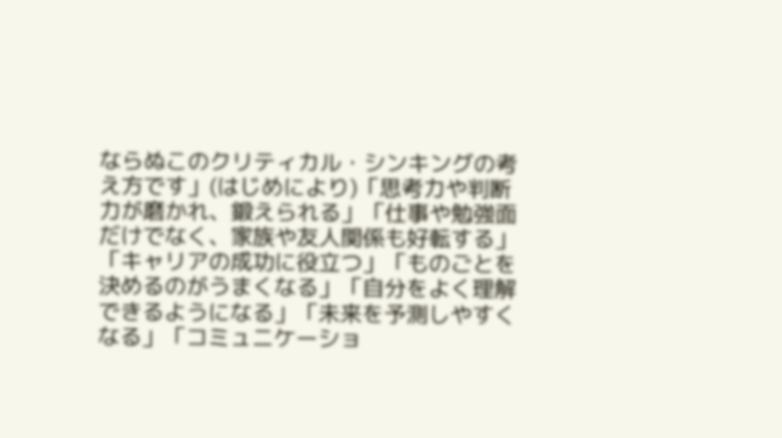ならぬこのクリティカル・シンキングの考え方です」(はじめにより)「思考力や判断力が磨かれ、鍛えられる」「仕事や勉強面だけでなく、家族や友人関係も好転する」「キャリアの成功に役立つ」「ものごとを決めるのがうまくなる」「自分をよく理解できるようになる」「未来を予測しやすくなる」「コミュニケーショ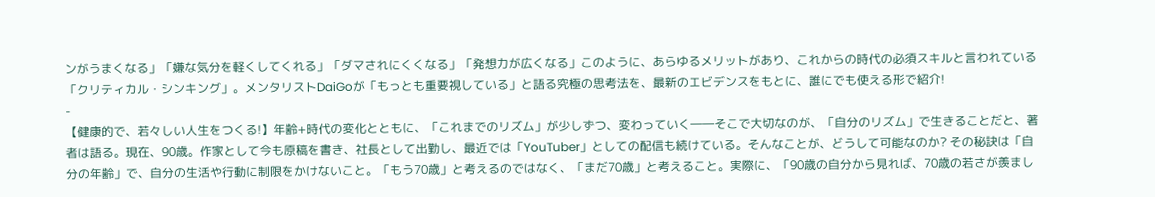ンがうまくなる」「嫌な気分を軽くしてくれる」「ダマされにくくなる」「発想力が広くなる」このように、あらゆるメリットがあり、これからの時代の必須スキルと言われている「クリティカル・シンキング」。メンタリストDaiGoが「もっとも重要視している」と語る究極の思考法を、最新のエビデンスをもとに、誰にでも使える形で紹介!
-
【健康的で、若々しい人生をつくる!】年齢+時代の変化とともに、「これまでのリズム」が少しずつ、変わっていく――そこで大切なのが、「自分のリズム」で生きることだと、著者は語る。現在、90歳。作家として今も原稿を書き、社長として出勤し、最近では「YouTuber」としての配信も続けている。そんなことが、どうして可能なのか? その秘訣は「自分の年齢」で、自分の生活や行動に制限をかけないこと。「もう70歳」と考えるのではなく、「まだ70歳」と考えること。実際に、「90歳の自分から見れば、70歳の若さが羨まし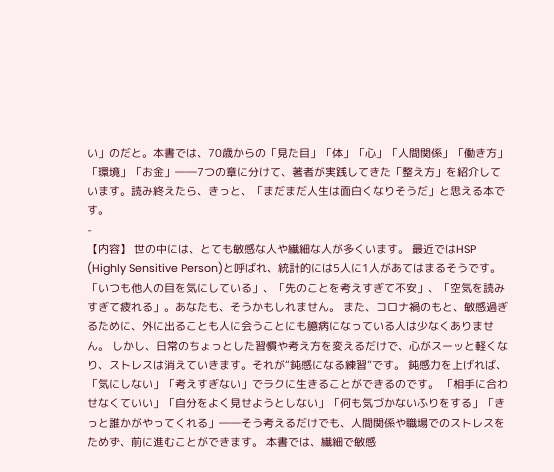い」のだと。本書では、70歳からの「見た目」「体」「心」「人間関係」「働き方」「環境」「お金」――7つの章に分けて、著者が実践してきた「整え方」を紹介しています。読み終えたら、きっと、「まだまだ人生は面白くなりそうだ」と思える本です。
-
【内容】 世の中には、とても敏感な人や繊細な人が多くいます。 最近ではHSP (Highly Sensitive Person)と呼ばれ、統計的には5人に1人があてはまるそうです。 「いつも他人の目を気にしている」、「先のことを考えすぎて不安」、「空気を読みすぎて疲れる」。あなたも、そうかもしれません。 また、コロナ禍のもと、敏感過ぎるために、外に出ることも人に会うことにも臆病になっている人は少なくありません。 しかし、日常のちょっとした習慣や考え方を変えるだけで、心がスーッと軽くなり、ストレスは消えていきます。それが“鈍感になる練習”です。 鈍感力を上げれば、「気にしない」「考えすぎない」でラクに生きることができるのです。 「相手に合わせなくていい」「自分をよく見せようとしない」「何も気づかないふりをする」「きっと誰かがやってくれる」――そう考えるだけでも、人間関係や職場でのストレスをためず、前に進むことができます。 本書では、繊細で敏感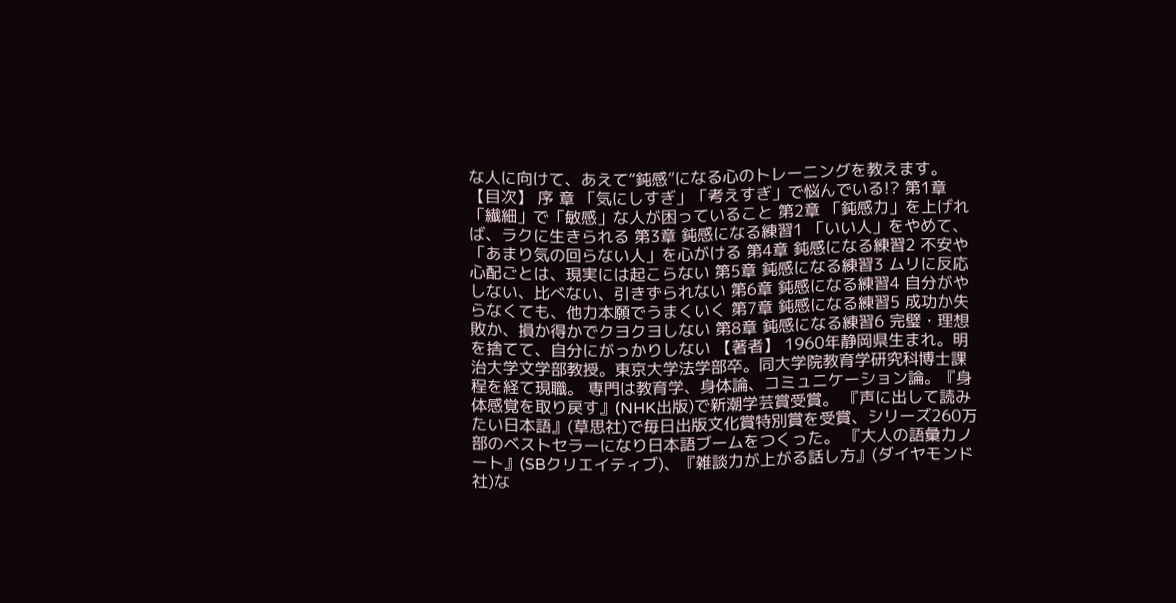な人に向けて、あえて“鈍感”になる心のトレーニングを教えます。 【目次】 序 章 「気にしすぎ」「考えすぎ」で悩んでいる!? 第1章 「繊細」で「敏感」な人が困っていること 第2章 「鈍感力」を上げれば、ラクに生きられる 第3章 鈍感になる練習1 「いい人」をやめて、「あまり気の回らない人」を心がける 第4章 鈍感になる練習2 不安や心配ごとは、現実には起こらない 第5章 鈍感になる練習3 ムリに反応しない、比べない、引きずられない 第6章 鈍感になる練習4 自分がやらなくても、他力本願でうまくいく 第7章 鈍感になる練習5 成功か失敗か、損か得かでクヨクヨしない 第8章 鈍感になる練習6 完璧・理想を捨てて、自分にがっかりしない 【著者】 1960年静岡県生まれ。明治大学文学部教授。東京大学法学部卒。同大学院教育学研究科博士課程を経て現職。 専門は教育学、身体論、コミュニケーション論。『身体感覚を取り戻す』(NHK出版)で新潮学芸賞受賞。 『声に出して読みたい日本語』(草思社)で毎日出版文化賞特別賞を受賞、シリーズ260万部のベストセラーになり日本語ブームをつくった。 『大人の語彙力ノート』(SBクリエイティブ)、『雑談力が上がる話し方』(ダイヤモンド社)な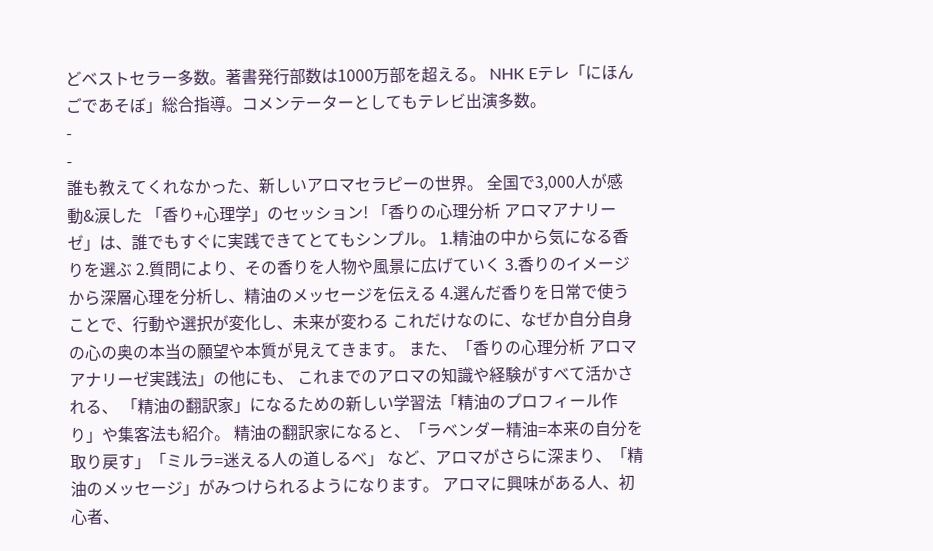どベストセラー多数。著書発行部数は1000万部を超える。 NHK Eテレ「にほんごであそぼ」総合指導。コメンテーターとしてもテレビ出演多数。
-
-
誰も教えてくれなかった、新しいアロマセラピーの世界。 全国で3,000人が感動&涙した 「香り+心理学」のセッション! 「香りの心理分析 アロマアナリーゼ」は、誰でもすぐに実践できてとてもシンプル。 1.精油の中から気になる香りを選ぶ 2.質問により、その香りを人物や風景に広げていく 3.香りのイメージから深層心理を分析し、精油のメッセージを伝える 4.選んだ香りを日常で使うことで、行動や選択が変化し、未来が変わる これだけなのに、なぜか自分自身の心の奥の本当の願望や本質が見えてきます。 また、「香りの心理分析 アロマアナリーゼ実践法」の他にも、 これまでのアロマの知識や経験がすべて活かされる、 「精油の翻訳家」になるための新しい学習法「精油のプロフィール作り」や集客法も紹介。 精油の翻訳家になると、「ラベンダー精油=本来の自分を取り戻す」「ミルラ=迷える人の道しるべ」 など、アロマがさらに深まり、「精油のメッセージ」がみつけられるようになります。 アロマに興味がある人、初心者、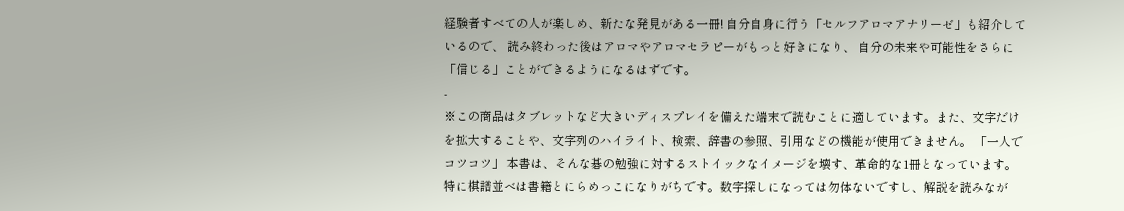経験者すべての人が楽しめ、新たな発見がある一冊! 自分自身に行う「セルフアロマアナリーゼ」も紹介しているので、 読み終わった後はアロマやアロマセラピーがもっと好きになり、 自分の未来や可能性をさらに「信じる」ことができるようになるはずです。
-
※この商品はタブレットなど大きいディスプレイを備えた端末で読むことに適しています。また、文字だけを拡大することや、文字列のハイライト、検索、辞書の参照、引用などの機能が使用できません。 「一人でコツコツ」 本書は、そんな碁の勉強に対するストイックなイメージを壊す、革命的な1冊となっています。 特に棋譜並べは書籍とにらめっこになりがちです。数字探しになっては勿体ないですし、解説を読みなが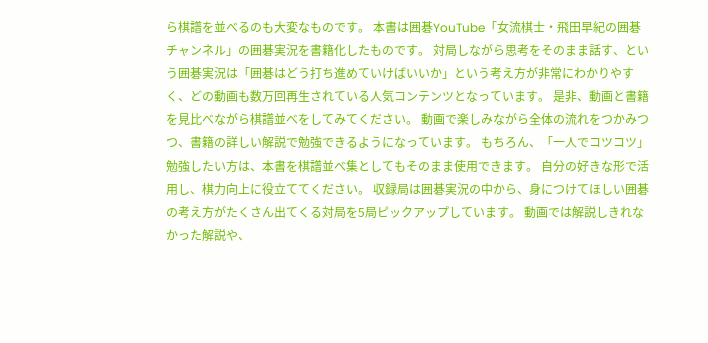ら棋譜を並べるのも大変なものです。 本書は囲碁YouTube「女流棋士・飛田早紀の囲碁チャンネル」の囲碁実況を書籍化したものです。 対局しながら思考をそのまま話す、という囲碁実況は「囲碁はどう打ち進めていけばいいか」という考え方が非常にわかりやすく、どの動画も数万回再生されている人気コンテンツとなっています。 是非、動画と書籍を見比べながら棋譜並べをしてみてください。 動画で楽しみながら全体の流れをつかみつつ、書籍の詳しい解説で勉強できるようになっています。 もちろん、「一人でコツコツ」勉強したい方は、本書を棋譜並べ集としてもそのまま使用できます。 自分の好きな形で活用し、棋力向上に役立ててください。 収録局は囲碁実況の中から、身につけてほしい囲碁の考え方がたくさん出てくる対局を5局ピックアップしています。 動画では解説しきれなかった解説や、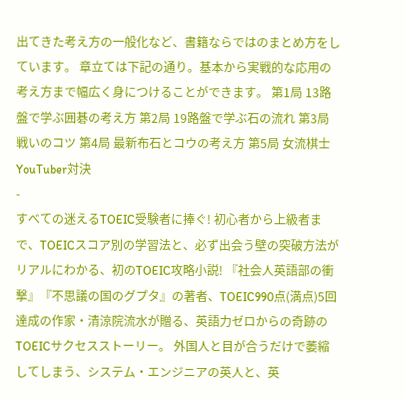出てきた考え方の一般化など、書籍ならではのまとめ方をしています。 章立ては下記の通り。基本から実戦的な応用の考え方まで幅広く身につけることができます。 第1局 13路盤で学ぶ囲碁の考え方 第2局 19路盤で学ぶ石の流れ 第3局 戦いのコツ 第4局 最新布石とコウの考え方 第5局 女流棋士YouTuber対決
-
すべての迷えるTOEIC受験者に捧ぐ! 初心者から上級者まで、TOEICスコア別の学習法と、必ず出会う壁の突破方法がリアルにわかる、初のTOEIC攻略小説! 『社会人英語部の衝撃』『不思議の国のグプタ』の著者、TOEIC990点(満点)5回達成の作家・清涼院流水が贈る、英語力ゼロからの奇跡のTOEICサクセスストーリー。 外国人と目が合うだけで萎縮してしまう、システム・エンジニアの英人と、英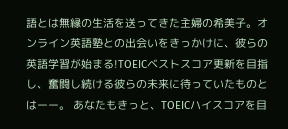語とは無縁の生活を送ってきた主婦の希美子。オンライン英語塾との出会いをきっかけに、彼らの英語学習が始まる!TOEICベストスコア更新を目指し、奮闘し続ける彼らの未来に待っていたものとはーー。 あなたもきっと、TOEICハイスコアを目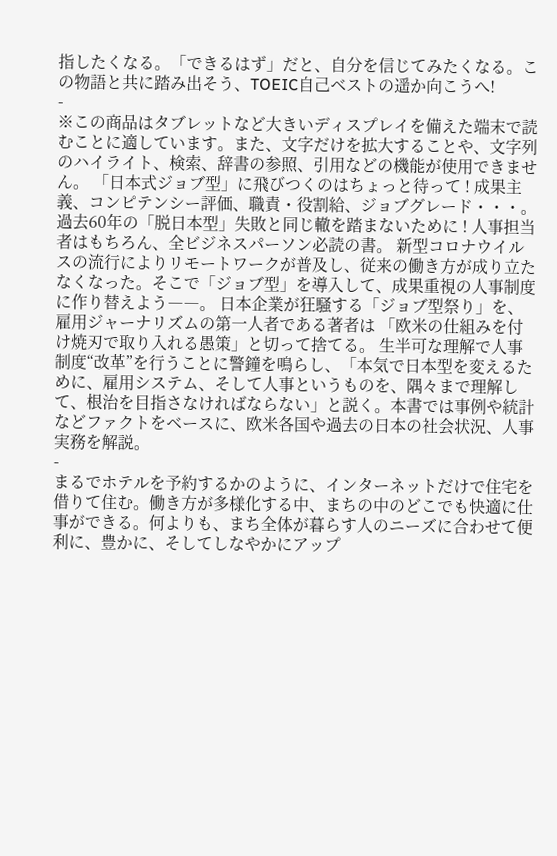指したくなる。「できるはず」だと、自分を信じてみたくなる。この物語と共に踏み出そう、TOEIC自己ベストの遥か向こうへ!
-
※この商品はタブレットなど大きいディスプレイを備えた端末で読むことに適しています。また、文字だけを拡大することや、文字列のハイライト、検索、辞書の参照、引用などの機能が使用できません。 「日本式ジョブ型」に飛びつくのはちょっと待って ! 成果主義、コンピテンシー評価、職責・役割給、ジョブグレード・・・。 過去60年の「脱日本型」失敗と同じ轍を踏まないために ! 人事担当者はもちろん、全ビジネスパーソン必読の書。 新型コロナウイルスの流行によりリモートワークが普及し、従来の働き方が成り立たなくなった。そこで「ジョブ型」を導入して、成果重視の人事制度に作り替えよう――。 日本企業が狂騒する「ジョブ型祭り」を、雇用ジャーナリズムの第一人者である著者は 「欧米の仕組みを付け焼刃で取り入れる愚策」と切って捨てる。 生半可な理解で人事制度“改革”を行うことに警鐘を鳴らし、「本気で日本型を変えるために、雇用システム、そして人事というものを、隅々まで理解して、根治を目指さなければならない」と説く。本書では事例や統計などファクトをベースに、欧米各国や過去の日本の社会状況、人事実務を解説。
-
まるでホテルを予約するかのように、インターネットだけで住宅を借りて住む。働き方が多様化する中、まちの中のどこでも快適に仕事ができる。何よりも、まち全体が暮らす人のニーズに合わせて便利に、豊かに、そしてしなやかにアップ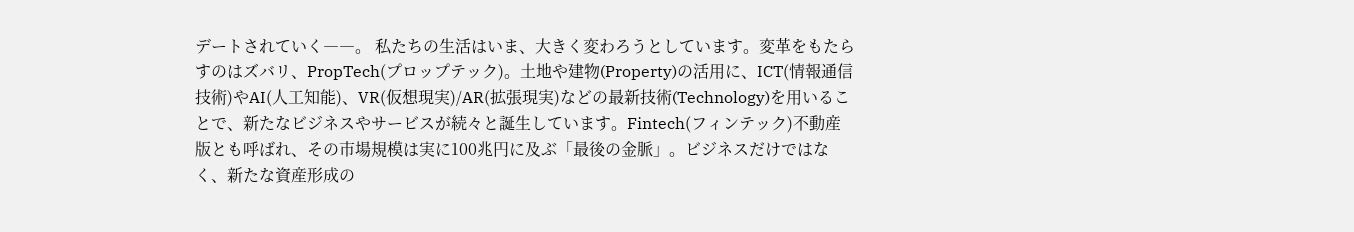デートされていく――。 私たちの生活はいま、大きく変わろうとしています。変革をもたらすのはズバリ、PropTech(プロップテック)。土地や建物(Property)の活用に、ICT(情報通信技術)やAI(人工知能)、VR(仮想現実)/AR(拡張現実)などの最新技術(Technology)を用いることで、新たなビジネスやサービスが続々と誕生しています。Fintech(フィンテック)不動産版とも呼ばれ、その市場規模は実に100兆円に及ぶ「最後の金脈」。ビジネスだけではなく、新たな資産形成の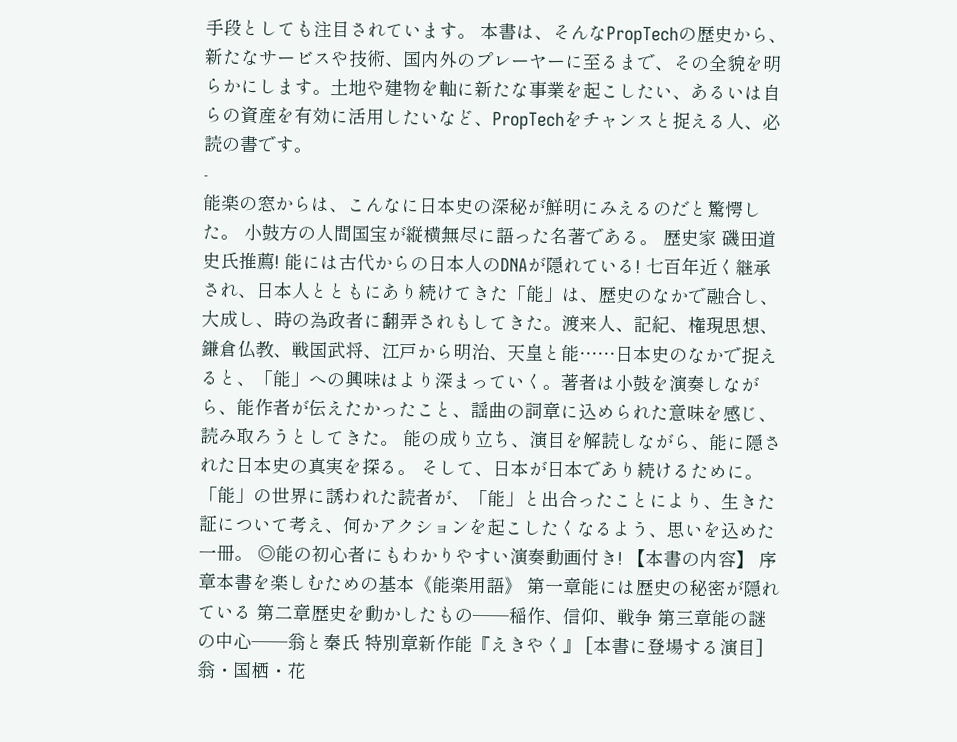手段としても注目されています。 本書は、そんなPropTechの歴史から、新たなサービスや技術、国内外のプレーヤーに至るまで、その全貌を明らかにします。土地や建物を軸に新たな事業を起こしたい、あるいは自らの資産を有効に活用したいなど、PropTechをチャンスと捉える人、必読の書です。
-
能楽の窓からは、こんなに日本史の深秘が鮮明にみえるのだと驚愕した。 小鼓方の人間国宝が縦横無尽に語った名著である。 歴史家 磯田道史氏推薦! 能には古代からの日本人のDNAが隠れている! 七百年近く継承され、日本人とともにあり続けてきた「能」は、歴史のなかで融合し、大成し、時の為政者に翻弄されもしてきた。渡来人、記紀、権現思想、鎌倉仏教、戦国武将、江戸から明治、天皇と能……日本史のなかで捉えると、「能」への興味はより深まっていく。著者は小鼓を演奏しながら、能作者が伝えたかったこと、謡曲の詞章に込められた意味を感じ、読み取ろうとしてきた。 能の成り立ち、演目を解読しながら、能に隠された日本史の真実を探る。 そして、日本が日本であり続けるために。「能」の世界に誘われた読者が、「能」と出合ったことにより、生きた証について考え、何かアクションを起こしたくなるよう、思いを込めた一冊。 ◎能の初心者にもわかりやすい演奏動画付き! 【本書の内容】 序章本書を楽しむための基本《能楽用語》 第一章能には歴史の秘密が隠れている 第二章歴史を動かしたもの──稲作、信仰、戦争 第三章能の謎の中心──翁と秦氏 特別章新作能『えきやく』 [本書に登場する演目] 翁・国栖・花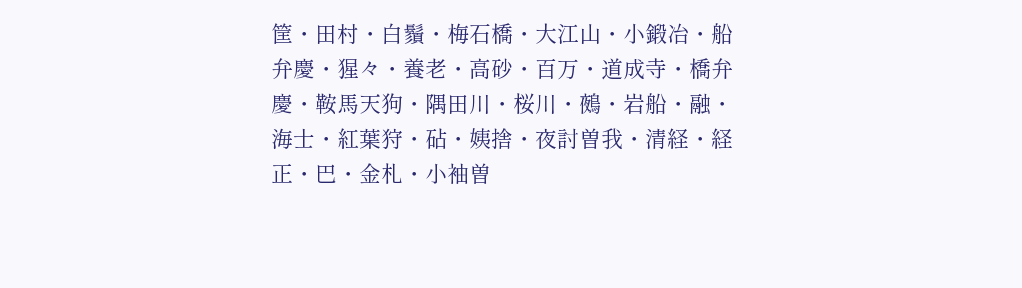筐・田村・白鬚・梅石橋・大江山・小鍛冶・船弁慶・猩々・養老・高砂・百万・道成寺・橋弁慶・鞍馬天狗・隅田川・桜川・鵺・岩船・融・海士・紅葉狩・砧・姨捨・夜討曽我・清経・経正・巴・金札・小袖曽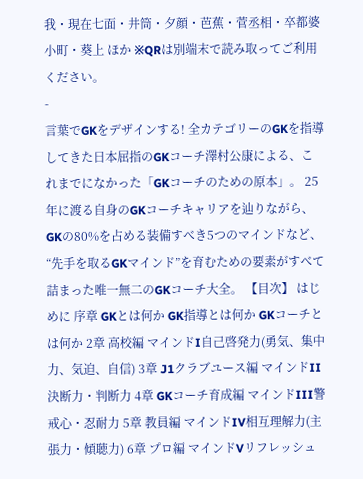我・現在七面・井筒・夕顔・芭蕉・菅丞相・卒都婆小町・葵上 ほか ※QRは別端末で読み取ってご利用ください。
-
言葉でGKをデザインする! 全カテゴリーのGKを指導してきた日本屈指のGKコーチ澤村公康による、これまでになかった「GKコーチのための原本」。 25年に渡る自身のGKコーチキャリアを辿りながら、GKの80%を占める装備すべき5つのマインドなど、 “先手を取るGKマインド”を育むための要素がすべて詰まった唯一無二のGKコーチ大全。 【目次】 はじめに 序章 GKとは何か GK指導とは何か GKコーチとは何か 2章 高校編 マインドI自己啓発力(勇気、集中力、気迫、自信) 3章 J1クラブユース編 マインドII決断力・判断力 4章 GKコーチ育成編 マインドIII警戒心・忍耐力 5章 教員編 マインドIV相互理解力(主張力・傾聴力) 6章 プロ編 マインドVリフレッシュ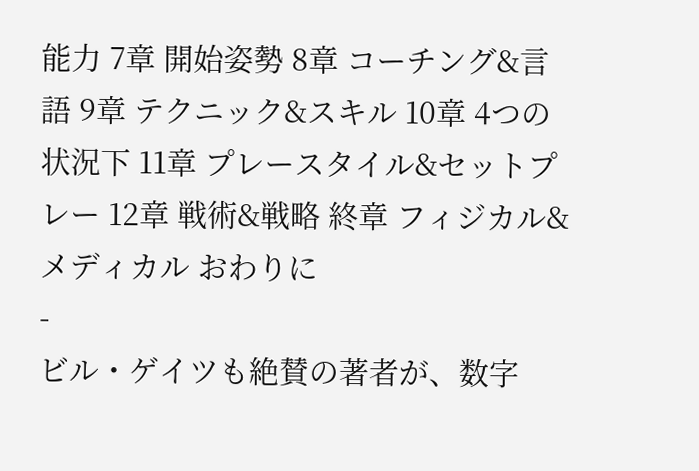能力 7章 開始姿勢 8章 コーチング&言語 9章 テクニック&スキル 10章 4つの状況下 11章 プレースタイル&セットプレー 12章 戦術&戦略 終章 フィジカル&メディカル おわりに
-
ビル・ゲイツも絶賛の著者が、数字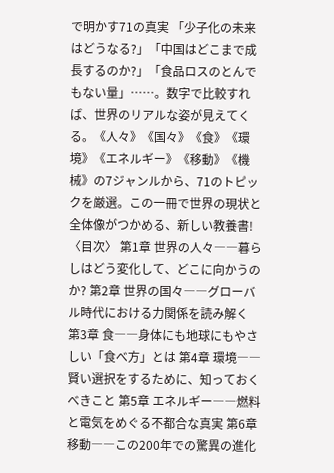で明かす71の真実 「少子化の未来はどうなる?」「中国はどこまで成長するのか?」「食品ロスのとんでもない量」……。数字で比較すれば、世界のリアルな姿が見えてくる。《人々》《国々》《食》《環境》《エネルギー》《移動》《機械》の7ジャンルから、71のトピックを厳選。この一冊で世界の現状と全体像がつかめる、新しい教養書! 〈目次〉 第1章 世界の人々――暮らしはどう変化して、どこに向かうのか? 第2章 世界の国々――グローバル時代における力関係を読み解く 第3章 食――身体にも地球にもやさしい「食べ方」とは 第4章 環境――賢い選択をするために、知っておくべきこと 第5章 エネルギー――燃料と電気をめぐる不都合な真実 第6章 移動――この200年での驚異の進化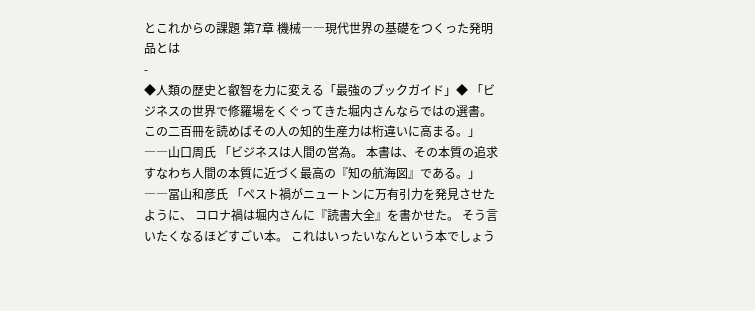とこれからの課題 第7章 機械――現代世界の基礎をつくった発明品とは
-
◆人類の歴史と叡智を力に変える「最強のブックガイド」◆ 「ビジネスの世界で修羅場をくぐってきた堀内さんならではの選書。 この二百冊を読めばその人の知的生産力は桁違いに高まる。」 ――山口周氏 「ビジネスは人間の営為。 本書は、その本質の追求すなわち人間の本質に近づく最高の『知の航海図』である。」 ――冨山和彦氏 「ペスト禍がニュートンに万有引力を発見させたように、 コロナ禍は堀内さんに『読書大全』を書かせた。 そう言いたくなるほどすごい本。 これはいったいなんという本でしょう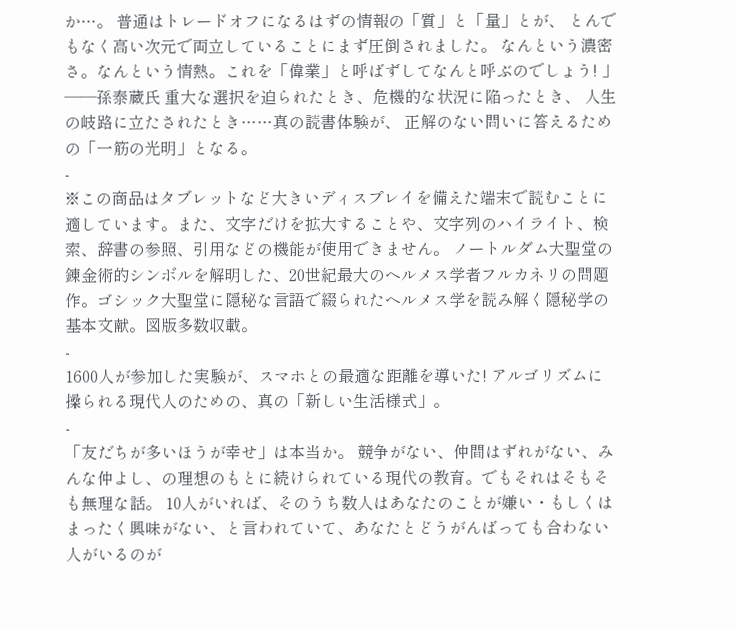か…。 普通はトレードオフになるはずの情報の「質」と「量」とが、 とんでもなく高い次元で両立していることにまず圧倒されました。 なんという濃密さ。なんという情熱。これを「偉業」と呼ばずしてなんと呼ぶのでしょう! 」 ――孫泰蔵氏 重大な選択を迫られたとき、危機的な状況に陥ったとき、 人生の岐路に立たされたとき……真の読書体験が、 正解のない問いに答えるための「一筋の光明」となる。
-
※この商品はタブレットなど大きいディスプレイを備えた端末で読むことに適しています。また、文字だけを拡大することや、文字列のハイライト、検索、辞書の参照、引用などの機能が使用できません。 ノートルダム大聖堂の錬金術的シンボルを解明した、20世紀最大のヘルメス学者フルカネリの問題作。ゴシック大聖堂に隠秘な言語で綴られたヘルメス学を読み解く隠秘学の基本文献。図版多数収載。
-
1600人が参加した実験が、スマホとの最適な距離を導いた! アルゴリズムに操られる現代人のための、真の「新しい生活様式」。
-
「友だちが多いほうが幸せ」は本当か。 競争がない、仲間はずれがない、みんな仲よし、の理想のもとに続けられている現代の教育。でもそれはそもそも無理な話。 10人がいれば、そのうち数人はあなたのことが嫌い・もしくはまったく興味がない、と言われていて、あなたとどうがんばっても合わない人がいるのが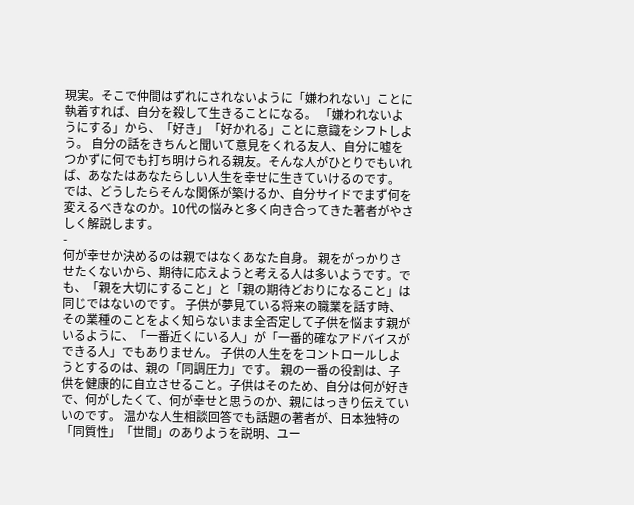現実。そこで仲間はずれにされないように「嫌われない」ことに執着すれば、自分を殺して生きることになる。 「嫌われないようにする」から、「好き」「好かれる」ことに意識をシフトしよう。 自分の話をきちんと聞いて意見をくれる友人、自分に嘘をつかずに何でも打ち明けられる親友。そんな人がひとりでもいれば、あなたはあなたらしい人生を幸せに生きていけるのです。 では、どうしたらそんな関係が築けるか、自分サイドでまず何を変えるべきなのか。10代の悩みと多く向き合ってきた著者がやさしく解説します。
-
何が幸せか決めるのは親ではなくあなた自身。 親をがっかりさせたくないから、期待に応えようと考える人は多いようです。でも、「親を大切にすること」と「親の期待どおりになること」は同じではないのです。 子供が夢見ている将来の職業を話す時、その業種のことをよく知らないまま全否定して子供を悩ます親がいるように、「一番近くにいる人」が「一番的確なアドバイスができる人」でもありません。 子供の人生ををコントロールしようとするのは、親の「同調圧力」です。 親の一番の役割は、子供を健康的に自立させること。子供はそのため、自分は何が好きで、何がしたくて、何が幸せと思うのか、親にはっきり伝えていいのです。 温かな人生相談回答でも話題の著者が、日本独特の「同質性」「世間」のありようを説明、ユー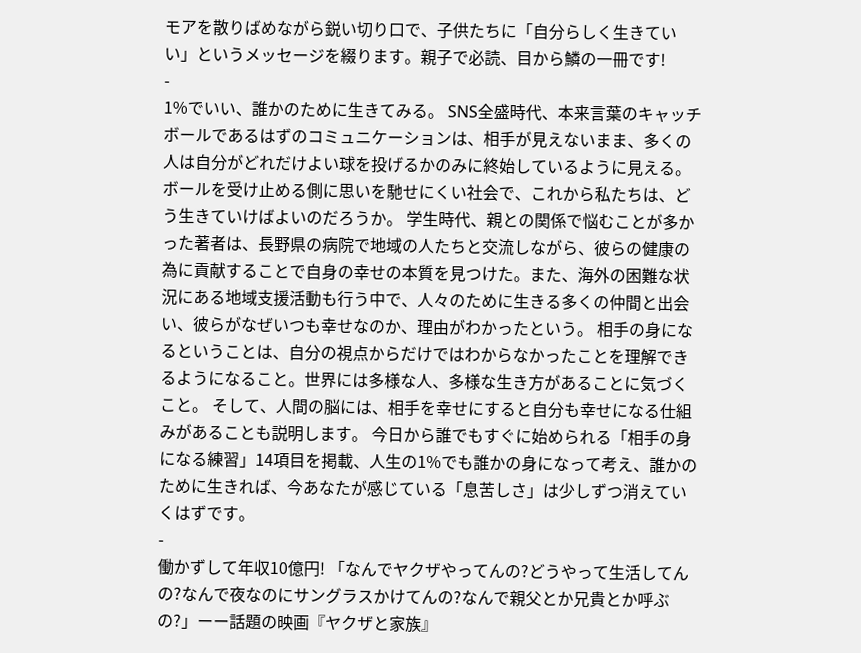モアを散りばめながら鋭い切り口で、子供たちに「自分らしく生きていい」というメッセージを綴ります。親子で必読、目から鱗の一冊です!
-
1%でいい、誰かのために生きてみる。 SNS全盛時代、本来言葉のキャッチボールであるはずのコミュニケーションは、相手が見えないまま、多くの人は自分がどれだけよい球を投げるかのみに終始しているように見える。ボールを受け止める側に思いを馳せにくい社会で、これから私たちは、どう生きていけばよいのだろうか。 学生時代、親との関係で悩むことが多かった著者は、長野県の病院で地域の人たちと交流しながら、彼らの健康の為に貢献することで自身の幸せの本質を見つけた。また、海外の困難な状況にある地域支援活動も行う中で、人々のために生きる多くの仲間と出会い、彼らがなぜいつも幸せなのか、理由がわかったという。 相手の身になるということは、自分の視点からだけではわからなかったことを理解できるようになること。世界には多様な人、多様な生き方があることに気づくこと。 そして、人間の脳には、相手を幸せにすると自分も幸せになる仕組みがあることも説明します。 今日から誰でもすぐに始められる「相手の身になる練習」14項目を掲載、人生の1%でも誰かの身になって考え、誰かのために生きれば、今あなたが感じている「息苦しさ」は少しずつ消えていくはずです。
-
働かずして年収10億円! 「なんでヤクザやってんの?どうやって生活してんの?なんで夜なのにサングラスかけてんの?なんで親父とか兄貴とか呼ぶの?」ーー話題の映画『ヤクザと家族』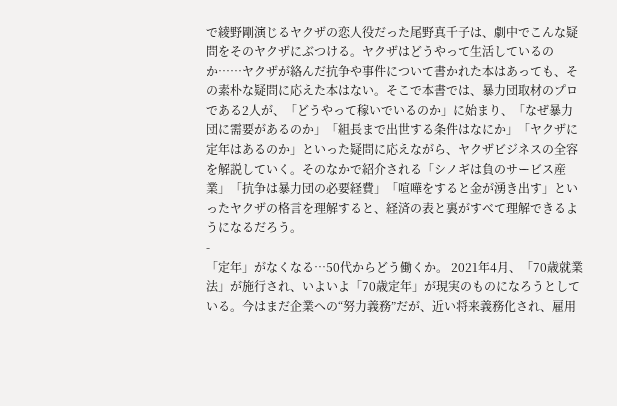で綾野剛演じるヤクザの恋人役だった尾野真千子は、劇中でこんな疑問をそのヤクザにぶつける。ヤクザはどうやって生活しているのか……ヤクザが絡んだ抗争や事件について書かれた本はあっても、その素朴な疑問に応えた本はない。そこで本書では、暴力団取材のプロである2人が、「どうやって稼いでいるのか」に始まり、「なぜ暴力団に需要があるのか」「組長まで出世する条件はなにか」「ヤクザに定年はあるのか」といった疑問に応えながら、ヤクザビジネスの全容を解説していく。そのなかで紹介される「シノギは負のサービス産業」「抗争は暴力団の必要経費」「喧嘩をすると金が湧き出す」といったヤクザの格言を理解すると、経済の表と裏がすべて理解できるようになるだろう。
-
「定年」がなくなる…50代からどう働くか。 2021年4月、「70歳就業法」が施行され、いよいよ「70歳定年」が現実のものになろうとしている。今はまだ企業への“努力義務”だが、近い将来義務化され、雇用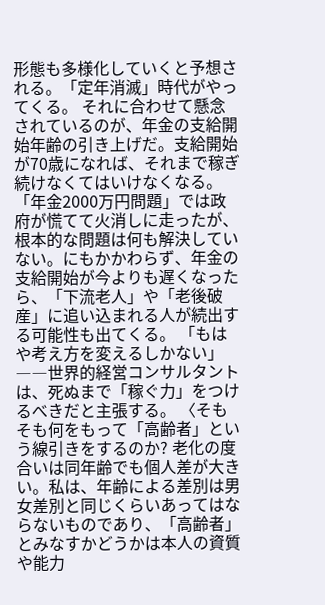形態も多様化していくと予想される。「定年消滅」時代がやってくる。 それに合わせて懸念されているのが、年金の支給開始年齢の引き上げだ。支給開始が70歳になれば、それまで稼ぎ続けなくてはいけなくなる。「年金2000万円問題」では政府が慌てて火消しに走ったが、根本的な問題は何も解決していない。にもかかわらず、年金の支給開始が今よりも遅くなったら、「下流老人」や「老後破産」に追い込まれる人が続出する可能性も出てくる。 「もはや考え方を変えるしかない」――世界的経営コンサルタントは、死ぬまで「稼ぐ力」をつけるべきだと主張する。 〈そもそも何をもって「高齢者」という線引きをするのか? 老化の度合いは同年齢でも個人差が大きい。私は、年齢による差別は男女差別と同じくらいあってはならないものであり、「高齢者」とみなすかどうかは本人の資質や能力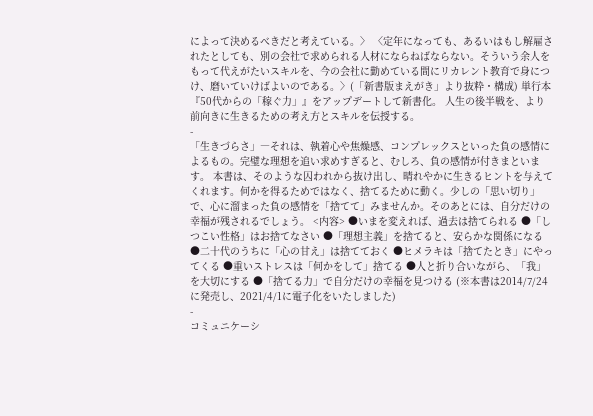によって決めるべきだと考えている。〉 〈定年になっても、あるいはもし解雇されたとしても、別の会社で求められる人材にならねばならない。そういう余人をもって代えがたいスキルを、今の会社に勤めている間にリカレント教育で身につけ、磨いていけばよいのである。〉(「新書版まえがき」より抜粋・構成) 単行本『50代からの「稼ぐ力」』をアップデートして新書化。 人生の後半戦を、より前向きに生きるための考え方とスキルを伝授する。
-
「生きづらさ」―それは、執着心や焦燥感、コンプレックスといった負の感情によるもの。完璧な理想を追い求めすぎると、むしろ、負の感情が付きまといます。 本書は、そのような囚われから抜け出し、晴れやかに生きるヒントを与えてくれます。何かを得るためではなく、捨てるために動く。少しの「思い切り」で、心に溜まった負の感情を「捨てて」みませんか。そのあとには、自分だけの幸福が残されるでしょう。 <内容> ●いまを変えれば、過去は捨てられる ●「しつこい性格」はお捨てなさい ●「理想主義」を捨てると、安らかな関係になる ●二十代のうちに「心の甘え」は捨てておく ●ヒメラキは「捨てたとき」にやってくる ●重いストレスは「何かをして」捨てる ●人と折り合いながら、「我」を大切にする ●「捨てる力」で自分だけの幸福を見つける (※本書は2014/7/24に発売し、2021/4/1に電子化をいたしました)
-
コミュニケーシ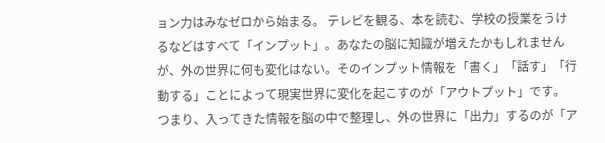ョン力はみなゼロから始まる。 テレビを観る、本を読む、学校の授業をうけるなどはすべて「インプット」。あなたの脳に知識が増えたかもしれませんが、外の世界に何も変化はない。そのインプット情報を「書く」「話す」「行動する」ことによって現実世界に変化を起こすのが「アウトプット」です。 つまり、入ってきた情報を脳の中で整理し、外の世界に「出力」するのが「ア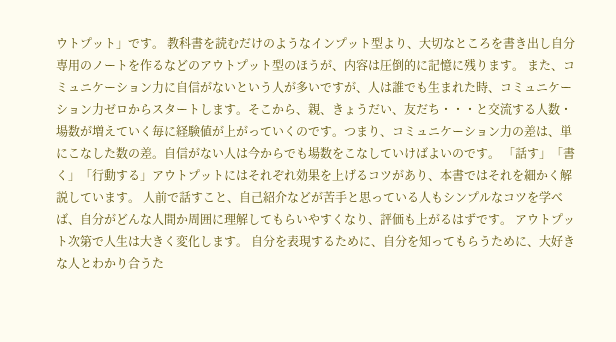ウトプット」です。 教科書を読むだけのようなインプット型より、大切なところを書き出し自分専用のノートを作るなどのアウトプット型のほうが、内容は圧倒的に記憶に残ります。 また、コミュニケーション力に自信がないという人が多いですが、人は誰でも生まれた時、コミュニケーション力ゼロからスタートします。そこから、親、きょうだい、友だち・・・と交流する人数・場数が増えていく毎に経験値が上がっていくのです。つまり、コミュニケーション力の差は、単にこなした数の差。自信がない人は今からでも場数をこなしていけばよいのです。 「話す」「書く」「行動する」アウトプットにはそれぞれ効果を上げるコツがあり、本書ではそれを細かく解説しています。 人前で話すこと、自己紹介などが苦手と思っている人もシンプルなコツを学べば、自分がどんな人間か周囲に理解してもらいやすくなり、評価も上がるはずです。 アウトプット次第で人生は大きく変化します。 自分を表現するために、自分を知ってもらうために、大好きな人とわかり合うた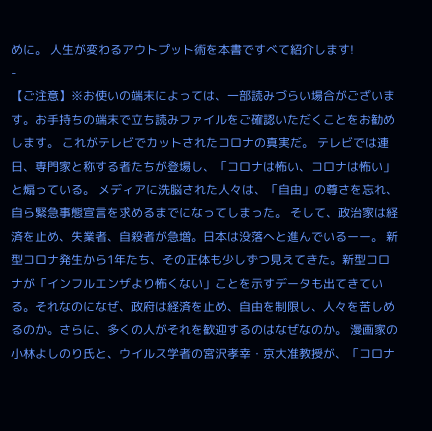めに。 人生が変わるアウトプット術を本書ですべて紹介します!
-
【ご注意】※お使いの端末によっては、一部読みづらい場合がございます。お手持ちの端末で立ち読みファイルをご確認いただくことをお勧めします。 これがテレビでカットされたコロナの真実だ。 テレビでは連日、専門家と称する者たちが登場し、「コロナは怖い、コロナは怖い」と煽っている。 メディアに洗脳された人々は、「自由」の尊さを忘れ、自ら緊急事態宣言を求めるまでになってしまった。 そして、政治家は経済を止め、失業者、自殺者が急増。日本は没落へと進んでいるーー。 新型コロナ発生から1年たち、その正体も少しずつ見えてきた。新型コロナが「インフルエンザより怖くない」ことを示すデータも出てきている。それなのになぜ、政府は経済を止め、自由を制限し、人々を苦しめるのか。さらに、多くの人がそれを歓迎するのはなぜなのか。 漫画家の小林よしのり氏と、ウイルス学者の宮沢孝幸・京大准教授が、「コロナ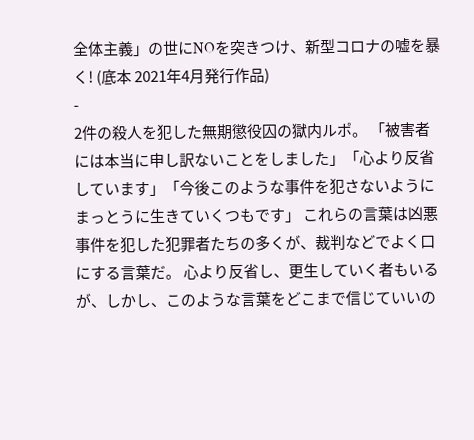全体主義」の世にNOを突きつけ、新型コロナの嘘を暴く! (底本 2021年4月発行作品)
-
2件の殺人を犯した無期懲役囚の獄内ルポ。 「被害者には本当に申し訳ないことをしました」「心より反省しています」「今後このような事件を犯さないようにまっとうに生きていくつもです」 これらの言葉は凶悪事件を犯した犯罪者たちの多くが、裁判などでよく口にする言葉だ。 心より反省し、更生していく者もいるが、しかし、このような言葉をどこまで信じていいの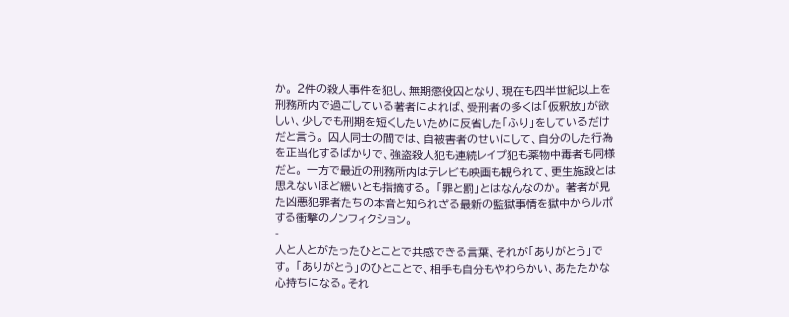か。 2件の殺人事件を犯し、無期懲役囚となり、現在も四半世紀以上を刑務所内で過ごしている著者によれば、受刑者の多くは「仮釈放」が欲しい、少しでも刑期を短くしたいために反省した「ふり」をしているだけだと言う。 囚人同士の間では、自被害者のせいにして、自分のした行為を正当化するばかりで、強盗殺人犯も連続レイプ犯も薬物中毒者も同様だと。 一方で最近の刑務所内はテレビも映画も観られて、更生施設とは思えないほど緩いとも指摘する。 「罪と罰」とはなんなのか。 著者が見た凶悪犯罪者たちの本音と知られざる最新の監獄事情を獄中からルポする衝撃のノンフィクション。
-
人と人とがたったひとことで共感できる言葉、それが「ありがとう」です。 「ありがとう」のひとことで、相手も自分もやわらかい、あたたかな心持ちになる。それ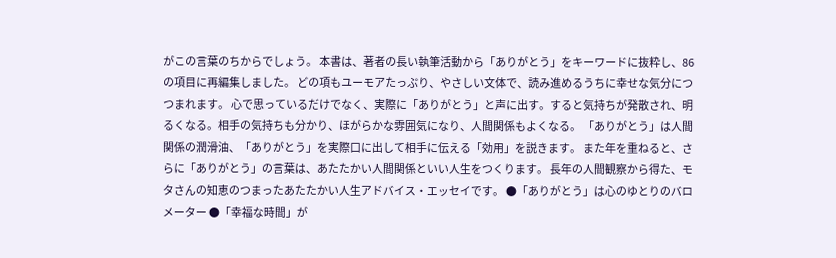がこの言葉のちからでしょう。 本書は、著者の長い執筆活動から「ありがとう」をキーワードに抜粋し、86の項目に再編集しました。 どの項もユーモアたっぷり、やさしい文体で、読み進めるうちに幸せな気分につつまれます。 心で思っているだけでなく、実際に「ありがとう」と声に出す。すると気持ちが発散され、明るくなる。相手の気持ちも分かり、ほがらかな雰囲気になり、人間関係もよくなる。 「ありがとう」は人間関係の潤滑油、「ありがとう」を実際口に出して相手に伝える「効用」を説きます。 また年を重ねると、さらに「ありがとう」の言葉は、あたたかい人間関係といい人生をつくります。 長年の人間観察から得た、モタさんの知恵のつまったあたたかい人生アドバイス・エッセイです。 ●「ありがとう」は心のゆとりのバロメーター ●「幸福な時間」が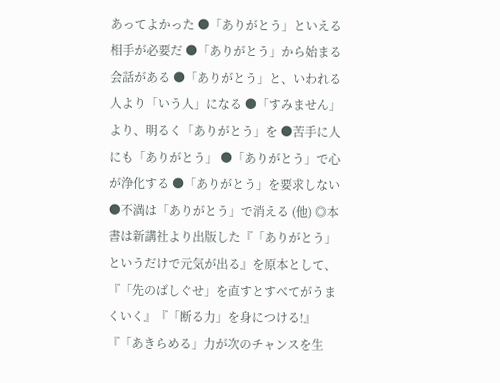あってよかった ●「ありがとう」といえる相手が必要だ ●「ありがとう」から始まる会話がある ●「ありがとう」と、いわれる人より「いう人」になる ●「すみません」より、明るく「ありがとう」を ●苦手に人にも「ありがとう」 ●「ありがとう」で心が浄化する ●「ありがとう」を要求しない ●不満は「ありがとう」で消える (他) ◎本書は新講社より出版した『「ありがとう」というだけで元気が出る』を原本として、 『「先のばしぐせ」を直すとすべてがうまくいく』『「断る力」を身につける!』『「あきらめる」力が次のチャンスを生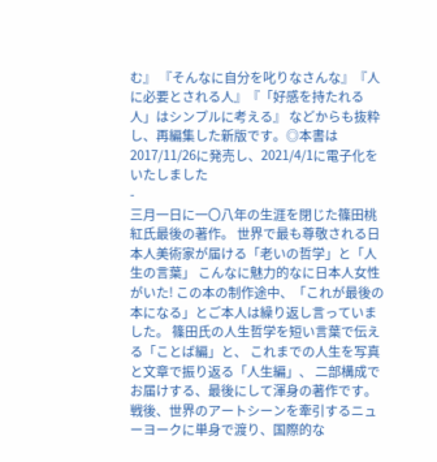む』 『そんなに自分を叱りなさんな』『人に必要とされる人』『「好感を持たれる人」はシンプルに考える』 などからも抜粋し、再編集した新版です。◎本書は2017/11/26に発売し、2021/4/1に電子化をいたしました
-
三月一日に一〇八年の生涯を閉じた篠田桃紅氏最後の著作。 世界で最も尊敬される日本人美術家が届ける「老いの哲学」と「人生の言葉」 こんなに魅力的なに日本人女性がいた! この本の制作途中、「これが最後の本になる」とご本人は繰り返し言っていました。 篠田氏の人生哲学を短い言葉で伝える「ことば編」と、 これまでの人生を写真と文章で振り返る「人生編」、 二部構成でお届けする、最後にして渾身の著作です。 戦後、世界のアートシーンを牽引するニューヨークに単身で渡り、国際的な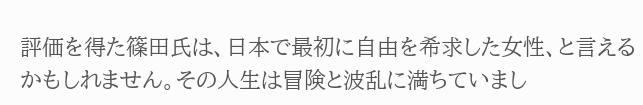評価を得た篠田氏は、日本で最初に自由を希求した女性、と言えるかもしれません。その人生は冒険と波乱に満ちていまし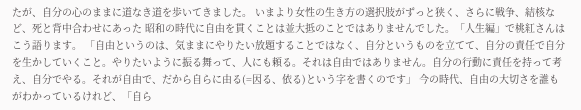たが、自分の心のままに道なき道を歩いてきました。 いまより女性の生き方の選択肢がずっと狭く、さらに戦争、結核など、死と背中合わせにあった 昭和の時代に自由を貫くことは並大抵のことではありませんでした。「人生編」で桃紅さんはこう語ります。 「自由というのは、気ままにやりたい放題することではなく、自分というものを立てて、自分の責任で自分を生かしていくこと。やりたいように振る舞って、人にも頼る。それは自由ではありません。自分の行動に責任を持って考え、自分でやる。それが自由で、だから自らに由る(=因る、依る)という字を書くのです」 今の時代、自由の大切さを誰もがわかっているけれど、「自ら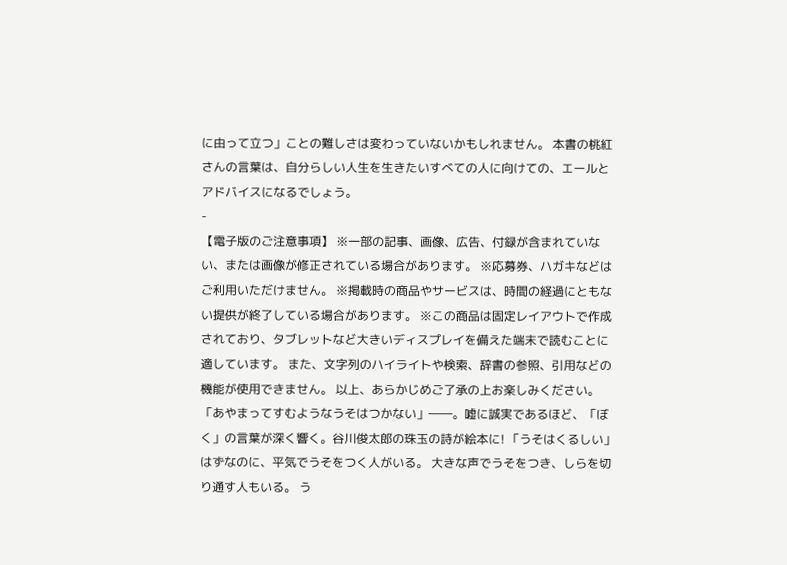に由って立つ」ことの難しさは変わっていないかもしれません。 本書の桃紅さんの言葉は、自分らしい人生を生きたいすべての人に向けての、エールとアドバイスになるでしょう。
-
【電子版のご注意事項】 ※一部の記事、画像、広告、付録が含まれていない、または画像が修正されている場合があります。 ※応募券、ハガキなどはご利用いただけません。 ※掲載時の商品やサービスは、時間の経過にともない提供が終了している場合があります。 ※この商品は固定レイアウトで作成されており、タブレットなど大きいディスプレイを備えた端末で読むことに適しています。 また、文字列のハイライトや検索、辞書の参照、引用などの機能が使用できません。 以上、あらかじめご了承の上お楽しみください。 「あやまってすむようなうそはつかない」――。嘘に誠実であるほど、「ぼく」の言葉が深く響く。谷川俊太郎の珠玉の詩が絵本に! 「うそはくるしい」はずなのに、平気でうそをつく人がいる。 大きな声でうそをつき、しらを切り通す人もいる。 う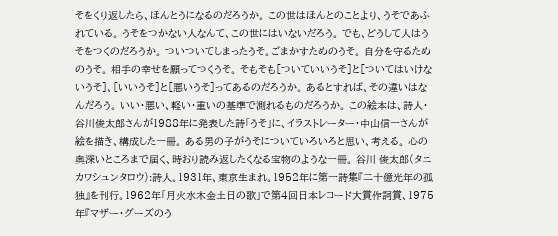そをくり返したら、ほんとうになるのだろうか。 この世はほんとのことより、うそであふれている。 うそをつかない人なんて、この世にはいないだろう。 でも、どうして人はうそをつくのだろうか。 ついついてしまったうそ。ごまかすためのうそ。 自分を守るためのうそ。 相手の幸せを願ってつくうそ。 そもそも[ついていいうそ]と[ついてはいけないうそ]、[いいうそ]と[悪いうそ]ってあるのだろうか。 あるとすれば、その違いはなんだろう。 いい・悪い、軽い・重いの基準で測れるものだろうか。 この絵本は、詩人・谷川俊太郎さんが1988年に発表した詩「うそ」に、イラストレーター・中山信一さんが絵を描き、構成した一冊。 ある男の子がうそについていろいろと思い、考える。 心の奥深いところまで届く、時おり読み返したくなる宝物のような一冊。 谷川 俊太郎(タニカワシュンタロウ):詩人。1931年、東京生まれ。1952年に第一詩集『二十億光年の孤独』を刊行。1962年「月火水木金土日の歌」で第4回日本レコード大賞作詞賞、1975年『マザー・グーズのう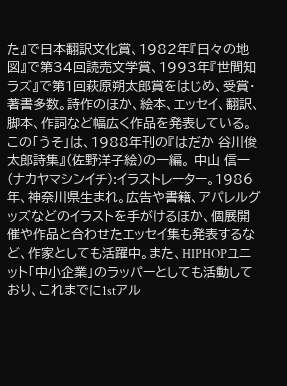た』で日本翻訳文化賞、1982年『日々の地図』で第34回読売文学賞、1993年『世間知ラズ』で第1回萩原朔太郎賞をはじめ、受賞・著書多数。詩作のほか、絵本、エッセイ、翻訳、脚本、作詞など幅広く作品を発表している。この「うそ」は、1988年刊の『はだか 谷川俊太郎詩集』(佐野洋子絵)の一編。 中山 信一(ナカヤマシンイチ):イラストレーター。1986年、神奈川県生まれ。広告や書籍、アパレルグッズなどのイラストを手がけるほか、個展開催や作品と合わせたエッセイ集も発表するなど、作家としても活躍中。また、HIPHOPユニット「中小企業」のラッパーとしても活動しており、これまでに1stアル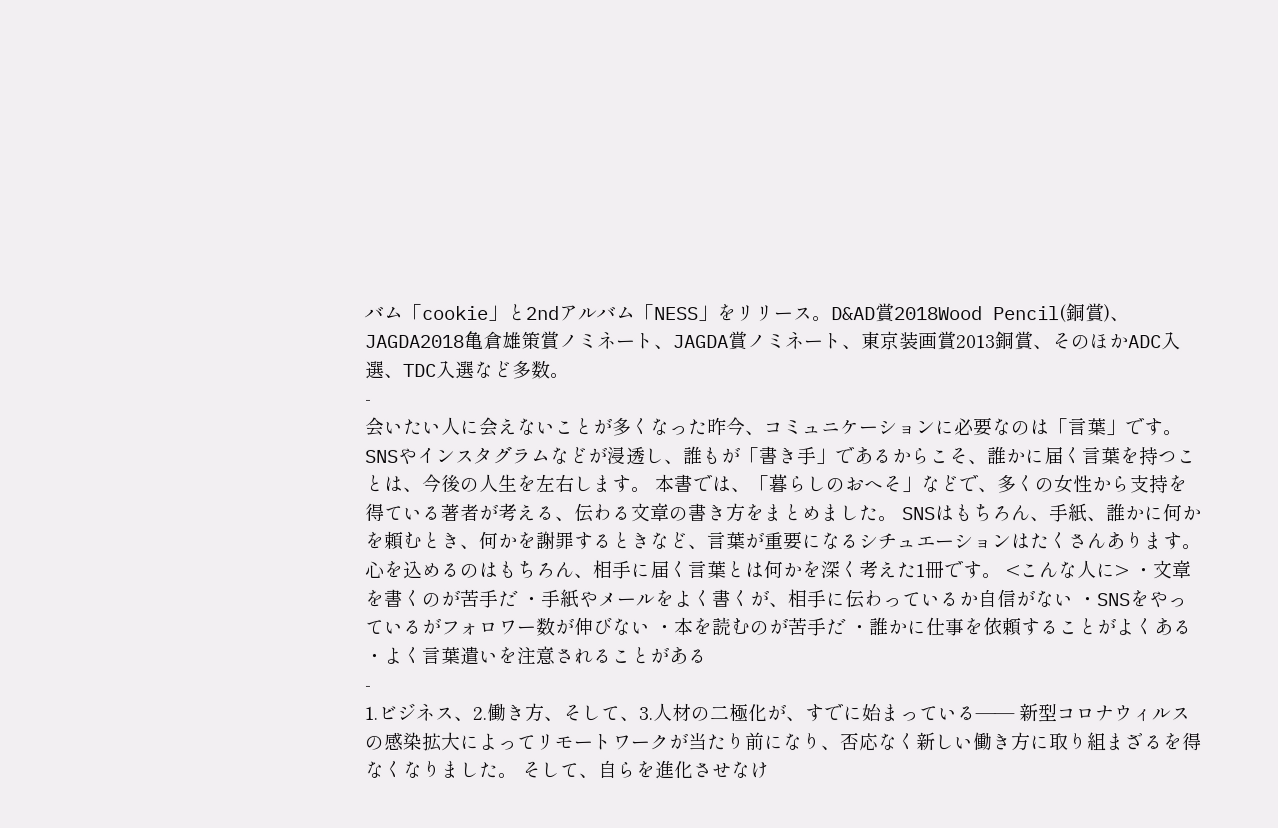バム「cookie」と2ndアルバム「NESS」をリリース。D&AD賞2018Wood Pencil(銅賞)、JAGDA2018亀倉雄策賞ノミネート、JAGDA賞ノミネート、東京装画賞2013銅賞、そのほかADC入選、TDC入選など多数。
-
会いたい人に会えないことが多くなった昨今、コミュニケーションに必要なのは「言葉」です。 SNSやインスタグラムなどが浸透し、誰もが「書き手」であるからこそ、誰かに届く言葉を持つことは、今後の人生を左右します。 本書では、「暮らしのおへそ」などで、多くの女性から支持を得ている著者が考える、伝わる文章の書き方をまとめました。 SNSはもちろん、手紙、誰かに何かを頼むとき、何かを謝罪するときなど、言葉が重要になるシチュエーションはたくさんあります。 心を込めるのはもちろん、相手に届く言葉とは何かを深く考えた1冊です。 <こんな人に> ・文章を書くのが苦手だ ・手紙やメールをよく書くが、相手に伝わっているか自信がない ・SNSをやっているがフォロワー数が伸びない ・本を読むのが苦手だ ・誰かに仕事を依頼することがよくある ・よく言葉遣いを注意されることがある
-
1.ビジネス、2.働き方、そして、3.人材の二極化が、すでに始まっている―― 新型コロナウィルスの感染拡大によってリモートワークが当たり前になり、否応なく新しい働き方に取り組まざるを得なくなりました。 そして、自らを進化させなけ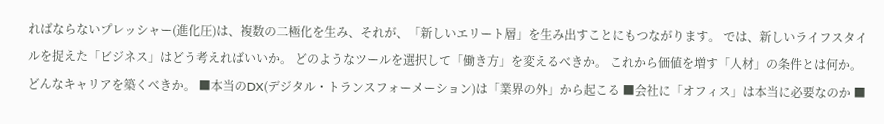ればならないプレッシャー(進化圧)は、複数の二極化を生み、それが、「新しいエリート層」を生み出すことにもつながります。 では、新しいライフスタイルを捉えた「ビジネス」はどう考えればいいか。 どのようなツールを選択して「働き方」を変えるべきか。 これから価値を増す「人材」の条件とは何か。どんなキャリアを築くべきか。 ■本当のDX(デジタル・トランスフォーメーション)は「業界の外」から起こる ■会社に「オフィス」は本当に必要なのか ■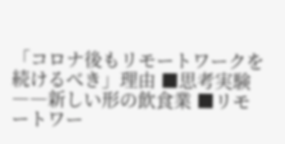「コロナ後もリモートワークを続けるべき」理由 ■思考実験――新しい形の飲食業 ■リモートワー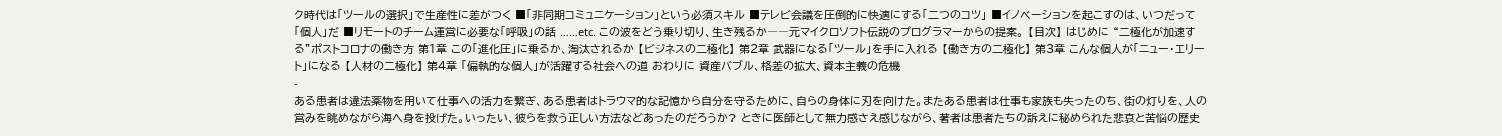ク時代は「ツールの選択」で生産性に差がつく ■「非同期コミュニケーション」という必須スキル ■テレビ会議を圧倒的に快適にする「二つのコツ」 ■イノベーションを起こすのは、いつだって「個人」だ ■リモートのチーム運営に必要な「呼吸」の話 ……etc. この波をどう乗り切り、生き残るか――元マイクロソフト伝説のプログラマーからの提案。 【目次】 はじめに “二極化が加速する”ポストコロナの働き方 第1章 この「進化圧」に乗るか、淘汰されるか 【ビジネスの二極化】 第2章 武器になる「ツール」を手に入れる 【働き方の二極化】 第3章 こんな個人が「ニュー・エリート」になる 【人材の二極化】 第4章 「偏執的な個人」が活躍する社会への道 おわりに 資産バブル、格差の拡大、資本主義の危機
-
ある患者は違法薬物を用いて仕事への活力を繋ぎ、ある患者はトラウマ的な記憶から自分を守るために、自らの身体に刃を向けた。またある患者は仕事も家族も失ったのち、街の灯りを、人の営みを眺めながら海へ身を投げた。いったい、彼らを救う正しい方法などあったのだろうか? ときに医師として無力感さえ感じながら、著者は患者たちの訴えに秘められた悲哀と苦悩の歴史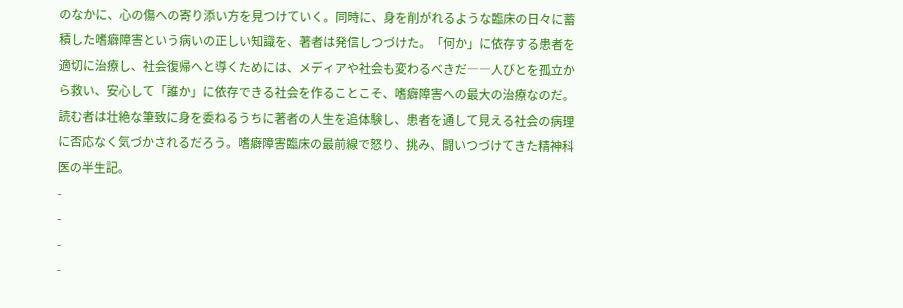のなかに、心の傷への寄り添い方を見つけていく。同時に、身を削がれるような臨床の日々に蓄積した嗜癖障害という病いの正しい知識を、著者は発信しつづけた。「何か」に依存する患者を適切に治療し、社会復帰へと導くためには、メディアや社会も変わるべきだ――人びとを孤立から救い、安心して「誰か」に依存できる社会を作ることこそ、嗜癖障害への最大の治療なのだ。読む者は壮絶な筆致に身を委ねるうちに著者の人生を追体験し、患者を通して見える社会の病理に否応なく気づかされるだろう。嗜癖障害臨床の最前線で怒り、挑み、闘いつづけてきた精神科医の半生記。
-
-
-
-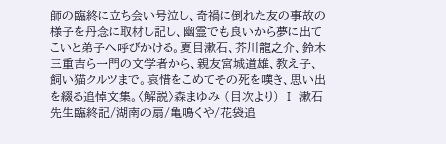師の臨終に立ち会い号泣し、奇禍に倒れた友の事故の様子を丹念に取材し記し、幽霊でも良いから夢に出てこいと弟子へ呼びかける。夏目漱石、芥川龍之介、鈴木三重吉ら一門の文学者から、親友宮城道雄、教え子、飼い猫クルツまで。哀惜をこめてその死を嘆き、思い出を綴る追悼文集。〈解説〉森まゆみ (目次より) Ⅰ 漱石先生臨終記/湖南の扇/亀鳴くや/花袋追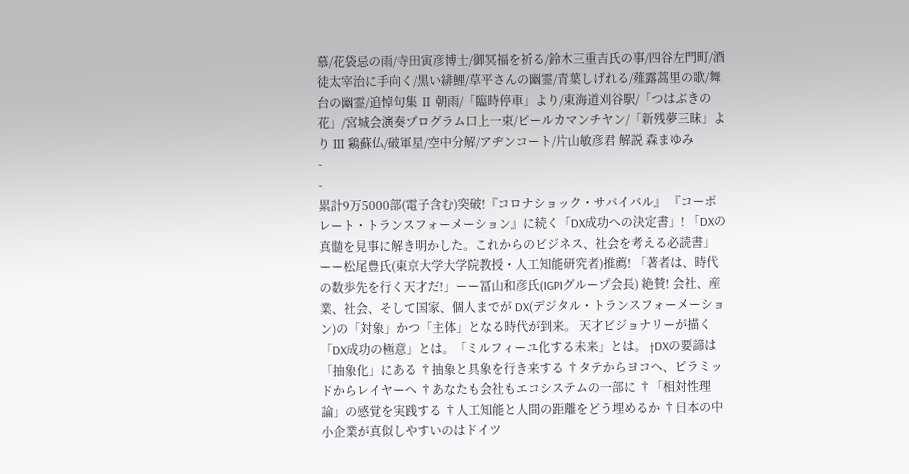慕/花袋忌の雨/寺田寅彦博士/御冥福を祈る/鈴木三重吉氏の事/四谷左門町/酒徒太宰治に手向く/黒い緋鯉/草平さんの幽霊/青葉しげれる/薤露蒿里の歌/舞台の幽霊/追悼句集 Ⅱ 朝雨/「臨時停車」より/東海道刈谷駅/「つはぶきの花」/宮城会演奏プログラム口上一束/ピールカマンチヤン/「新残夢三昧」より Ⅲ 鷄蘇仏/破軍星/空中分解/アヂンコート/片山敏彦君 解説 森まゆみ
-
-
累計9万5000部(電子含む)突破!『コロナショック・サバイバル』 『コーポレート・トランスフォーメーション』に続く「DX成功への決定書」! 「DXの真髄を見事に解き明かした。これからのビジネス、社会を考える必読書」 ーー松尾豊氏(東京大学大学院教授・人工知能研究者)推薦! 「著者は、時代の数歩先を行く天才だ!」ーー冨山和彦氏(IGPIグループ会長) 絶賛! 会社、産業、社会、そして国家、個人までが DX(デジタル・トランスフォーメーション)の「対象」かつ「主体」となる時代が到来。 天才ビジョナリーが描く「DX成功の極意」とは。「ミルフィーユ化する未来」とは。 †DXの要諦は「抽象化」にある †抽象と具象を行き来する †タテからヨコへ、ピラミッドからレイヤーへ †あなたも会社もエコシステムの一部に †「相対性理論」の感覚を実践する †人工知能と人間の距離をどう埋めるか †日本の中小企業が真似しやすいのはドイツ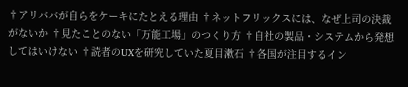†アリババが自らをケーキにたとえる理由 †ネットフリックスには、なぜ上司の決裁がないか †見たことのない「万能工場」のつくり方 †自社の製品・システムから発想してはいけない †読者のUXを研究していた夏目漱石 †各国が注目するイン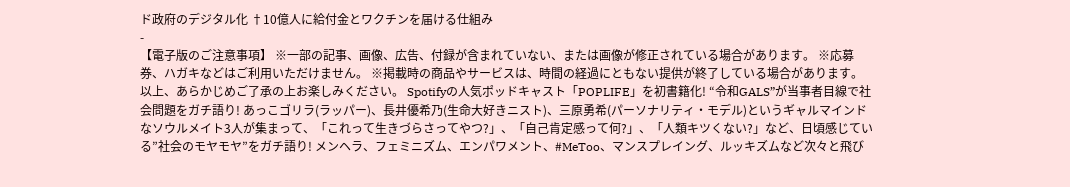ド政府のデジタル化 †10億人に給付金とワクチンを届ける仕組み
-
【電子版のご注意事項】 ※一部の記事、画像、広告、付録が含まれていない、または画像が修正されている場合があります。 ※応募券、ハガキなどはご利用いただけません。 ※掲載時の商品やサービスは、時間の経過にともない提供が終了している場合があります。 以上、あらかじめご了承の上お楽しみください。 Spotifyの人気ポッドキャスト「POPLIFE」を初書籍化! “令和GALS”が当事者目線で社会問題をガチ語り! あっこゴリラ(ラッパー)、長井優希乃(生命大好きニスト)、三原勇希(パーソナリティ・モデル)というギャルマインドなソウルメイト3人が集まって、「これって生きづらさってやつ?」、「自己肯定感って何?」、「人類キツくない?」など、日頃感じている”社会のモヤモヤ”をガチ語り! メンヘラ、フェミニズム、エンパワメント、#MeToo、マンスプレイング、ルッキズムなど次々と飛び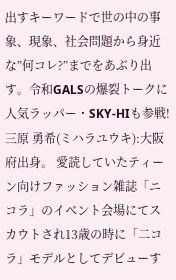出すキーワードで世の中の事象、現象、社会問題から身近な”何コレ?”までをあぶり出す。令和GALSの爆裂トークに人気ラッパー・SKY-HIも参戦! 三原 勇希(ミハラユウキ):大阪府出身。 愛読していたティーン向けファッション雑誌「ニコラ」のイベント会場にてスカウトされ13歳の時に「二コラ」モデルとしてデビューす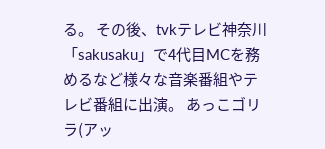る。 その後、tvkテレビ神奈川「sakusaku」で4代目MCを務めるなど様々な音楽番組やテレビ番組に出演。 あっこゴリラ(アッ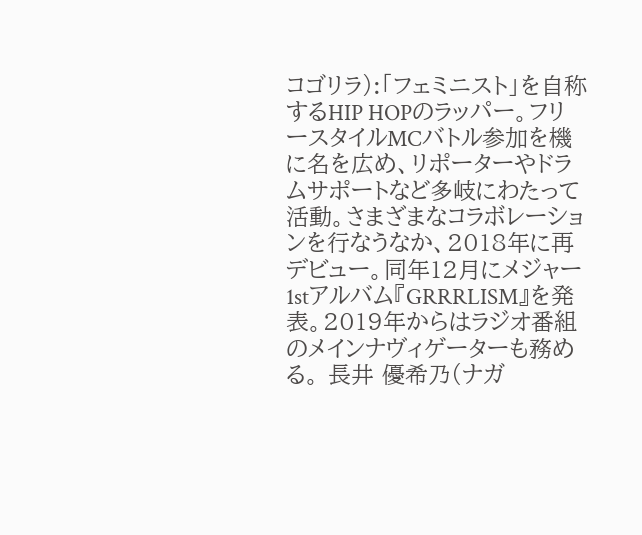コゴリラ):「フェミニスト」を自称するHIP HOPのラッパー。フリースタイルMCバトル参加を機に名を広め、リポーターやドラムサポートなど多岐にわたって活動。さまざまなコラボレーションを行なうなか、2018年に再デビュー。同年12月にメジャー1stアルバム『GRRRLISM』を発表。2019年からはラジオ番組のメインナヴィゲーターも務める。 長井 優希乃(ナガ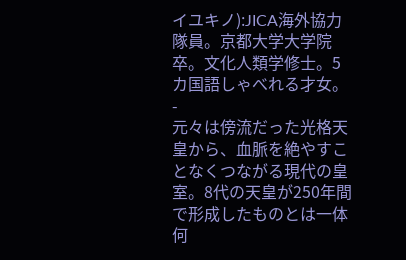イユキノ):JICA海外協力隊員。京都大学大学院卒。文化人類学修士。5カ国語しゃべれる才女。
-
元々は傍流だった光格天皇から、血脈を絶やすことなくつながる現代の皇室。8代の天皇が250年間で形成したものとは一体何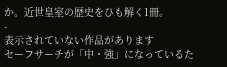か。近世皇室の歴史をひも解く1冊。
-
表示されていない作品があります
セーフサーチが「中・強」になっているた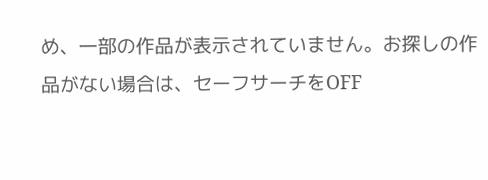め、一部の作品が表示されていません。お探しの作品がない場合は、セーフサーチをOFF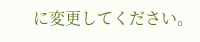に変更してください。